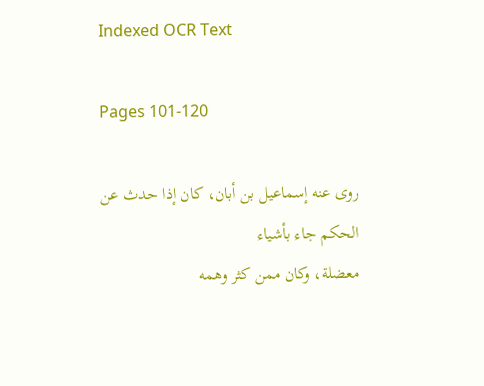Indexed OCR Text

Pages 101-120

روى عنه إسماعيل بن أبان، كان إذا حدث عن الحكم جاء بأشياء
معضلة، وكان ممن كثر وهمه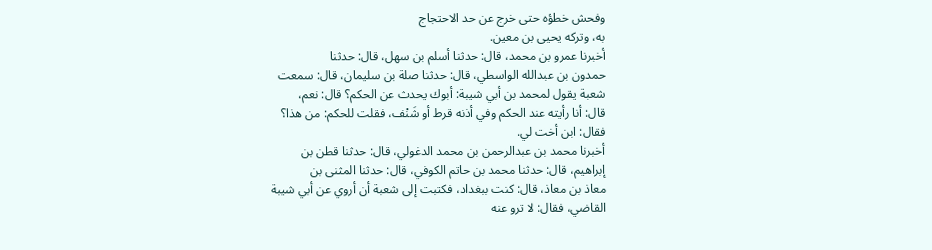وفحش خطؤه حتى خرج عن حد الاحتجاج
به، وترکه یحیی بن معین.
أخبرنا عمرو بن محمد، قال: حدثنا أسلم بن سهل، قال: حدثنا
حمدون بن عبدالله الواسطي، قال: حدثنا صلة بن سليمان، قال: سمعت
شعبة يقول لمحمد بن أبي شيبة: أبوك يحدث عن الحكم؟ قال: نعم،
قال: أنا رأيته عند الحكم وفي أذنه قرط أو شَنْف، فقلت للحكم: من هذا؟
فقال: ابن أخت لي.
أخبرنا محمد بن عبدالرحمن بن محمد الدغولي، قال: حدثنا قطن بن
إبراهيم، قال: حدثنا محمد بن حاتم الكوفي، قال: حدثنا المثنى بن
معاذ بن معاذ، قال: كنت ببغداد، فكتبت إلى شعبة أن أروي عن أبي شيبة
القاضي، فقال: لا ترو عنه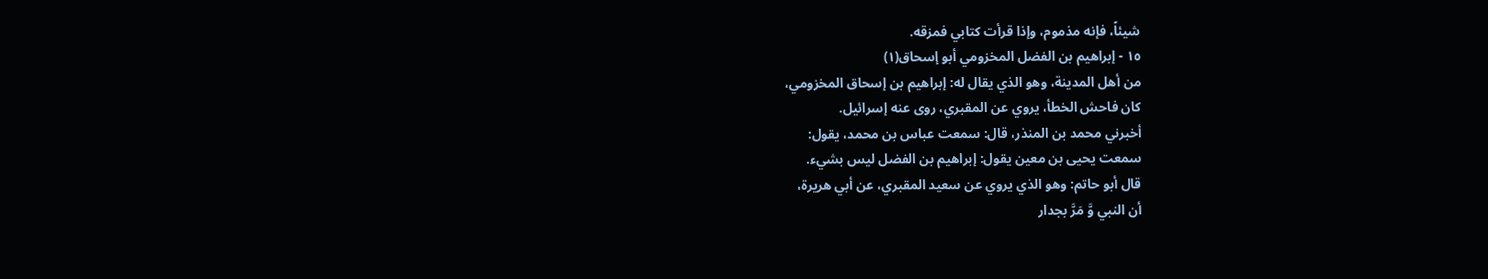شيئاً، فإنه مذموم، وإذا قرأت كتابي فمزقه.
١٥ - إبراهيم بن الفضل المخزومي أبو إسحاق(١)
من أهل المدينة، وهو الذي يقال له: إبراهيم بن إسحاق المخزومي،
كان فاحش الخطأ، يروي عن المقبري، روى عنه إسرائيل.
أخبرني محمد بن المنذر، قال: سمعت عباس بن محمد، يقول:
سمعت يحيى بن معين يقول: إبراهيم بن الفضل ليس بشيء.
قال أبو حاتم: وهو الذي يروي عن سعيد المقبري، عن أبي هريرة،
أن النبي وَّ مَرَّ بجدار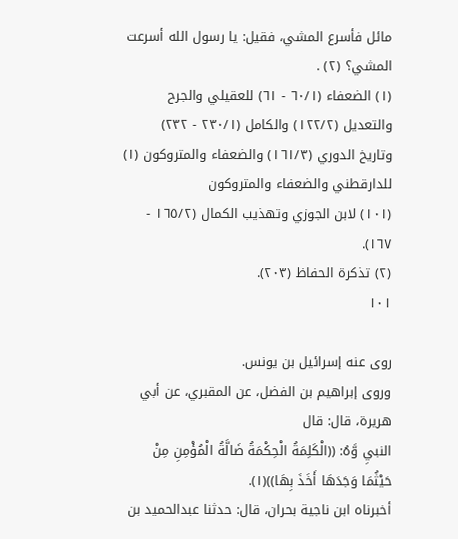مائل فأسرع المشي، فقيل: يا رسول الله أسرعت
المشي؟ (٢) .
(١) الضعفاء (٦٠/١ - ٦١) للعقيلي والجرح والتعديل (١٢٢/٢) والكامل (٢٣٠/١ - ٢٣٢)
وتاريخ الدوري (١٦١/٣) والضعفاء والمتروكون (١) للدارقطني والضعفاء والمتروكون
(١٠١) لابن الجوزي وتهذيب الكمال (١٦٥/٢ - ١٦٧).
(٢) تذكرة الحفاظ (٢٠٣).
١٠١

روى عنه إسرائيل بن يونس.
وروى إبراهيم بن الفضل، عن المقبري، عن أبي هريرة، قال: قال
النبيِ وَّهُ: ((الْكَلِمَةُ الْحِكْمَةُ ضَالَّةُ الْمُؤْمِنِ مِنْ حَيْثُمَا وَجَدَهَا أَخَذَ بِهَا))(١).
أخبرناه ابن ناجية بحران، قال: حدثنا عبدالحميد بن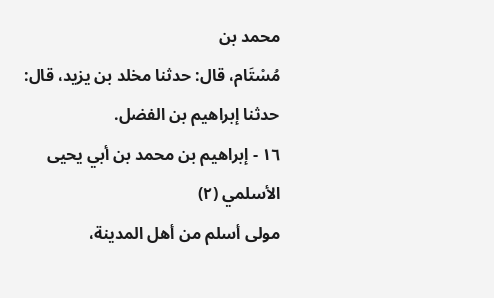محمد بن
مُسْتَام، قال: حدثنا مخلد بن يزيد، قال: حدثنا إبراهيم بن الفضل.
١٦ - إبراهيم بن محمد بن أبي يحيى الأسلمي (٢)
مولى أسلم من أهل المدينة،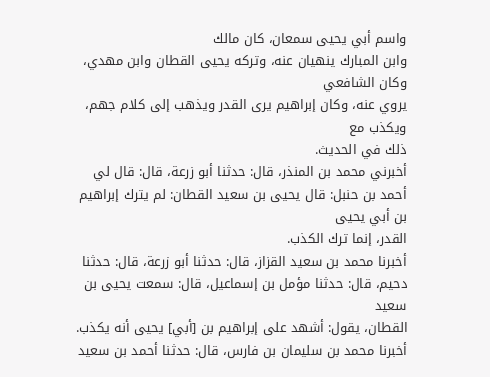واسم أبي يحيى سمعان، كان مالك
وابن المبارك ينهيان عنه، وتركه يحيى القطان وابن مهدي، وكان الشافعي
يروي عنه، وكان إبراهيم يرى القدر ويذهب إلى كلام جهم، ويكذب مع
ذلك في الحديث.
أخبرني محمد بن المنذر، قال: حدثنا أبو زرعة، قال: قال لي
أحمد بن حنبل: قال يحيى بن سعيد القطان: لم يترك إبراهيم بن أبي يحيى
القدر، إنما ترك الكذب.
أخبرنا محمد بن سعيد القزاز، قال: حدثنا أبو زرعة، قال: حدثنا
دحيم، قال: حدثنا مؤمل بن إسماعيل، قال: سمعت يحيى بن سعيد
القطان، يقول: أشهد على إبراهيم بن [أبي] يحيى أنه يكذب.
أخبرنا محمد بن سليمان بن فارس، قال: حدثنا أحمد بن سعيد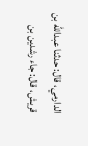الدارمي، قال: حدثنا عبدالله بن قريش، قال: جاء رشدين بن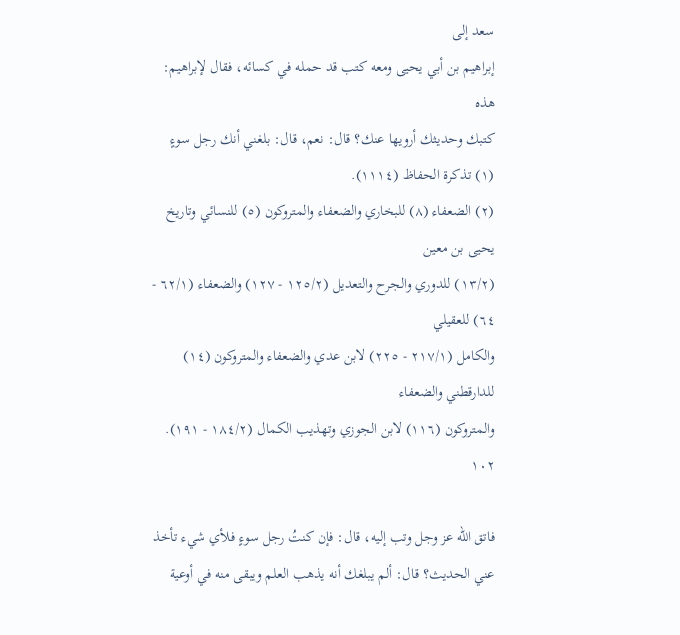سعد إلى
إبراهيم بن أبي يحيى ومعه كتب قد حمله في كسائه، فقال لإبراهيم: هذه
كتبك وحديثك أرويها عنك؟ قال: نعم، قال: بلغني أنك رجل سوءٍ
(١) تذكرة الحفاظ (١١١٤).
(٢) الضعفاء (٨) للبخاري والضعفاء والمتروكون (٥) للنسائي وتاريخ يحيى بن معين
(١٣/٢) للدوري والجرح والتعديل (١٢٥/٢ - ١٢٧) والضعفاء (٦٢/١ - ٦٤) للعقيلي
والكامل (٢١٧/١ - ٢٢٥) لابن عدي والضعفاء والمتروكون (١٤) للدارقطني والضعفاء
والمتروكون (١١٦) لابن الجوزي وتهذيب الكمال (١٨٤/٢ - ١٩١).
١٠٢

فاتق الله عز وجل وتب إليه، قال: فإن كنتُ رجل سوءٍ فلأي شيء تأخذ
عني الحديث؟ قال: ألم يبلغك أنه يذهب العلم ويبقى منه في أوعية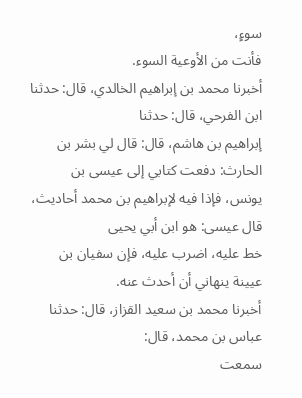سوءٍ،
فأنت من الأوعية السوء.
أخبرنا محمد بن إبراهيم الخالدي، قال: حدثنا ابن الفرحي، قال: حدثنا
إبراهيم بن هاشم، قال: قال لي بشر بن الحارث: دفعت كتابي إلى عيسى بن
يونس، فإذا فيه لإبراهيم بن محمد أحاديث، قال عيسى: هو ابن أبي يحيى
خط عليه، اضرب عليه، فإن سفيان بن عيينة ينهاني أن أحدث عنه.
أخبرنا محمد بن سعيد القزاز، قال: حدثنا عباس بن محمد، قال:
سمعت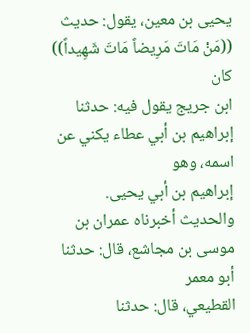يحيى بن معين، يقول: حديث ((مَنْ مَاتَ مَرِيضاً مَاتَ شَهِيداً)) كان
ابن جريج يقول فيه: حدثنا إبراهيم بن أبي عطاء يكني عن اسمه، وهو
إبراهيم بن أبي يحيى.
والحديث أخبرناه عمران بن موسى بن مجاشع، قال: حدثنا أبو معمر
القطيعي، قال: حدثنا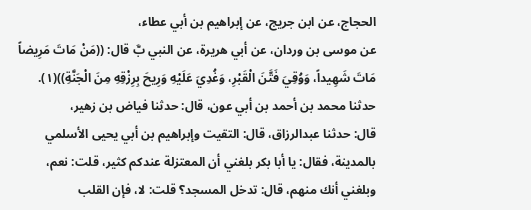الحجاج، عن ابن جريج، عن إبراهيم بن أبي عطاء،
عن موسى بن وردان، عن أبي هريرة، عن النبي بَّ قال: ((مَنْ مَاتَ مَرِيضاً
مَاتَ شَهِيداً، وَوُقِيَ فَتَّنَ الْقَبْرِ، وَغُدِيَ عَلَيْهِ وَرِيحَ بِرِزْقِهِ مِنَ الْجَنَّةِ))(١).
حدثنا محمد بن أحمد بن أبي عون، قال: حدثنا فياض بن زهير،
قال: حدثنا عبدالرزاق، قال: التقيت وإبراهيم بن أبي يحيى الأسلمي
بالمدينة، فقال: يا أبا بكر بلغني أن المعتزلة عندكم كثير، قلت: نعم،
وبلغني أنك منهم، قال: تدخل المسجد؟ قلت: لا، فإن القلب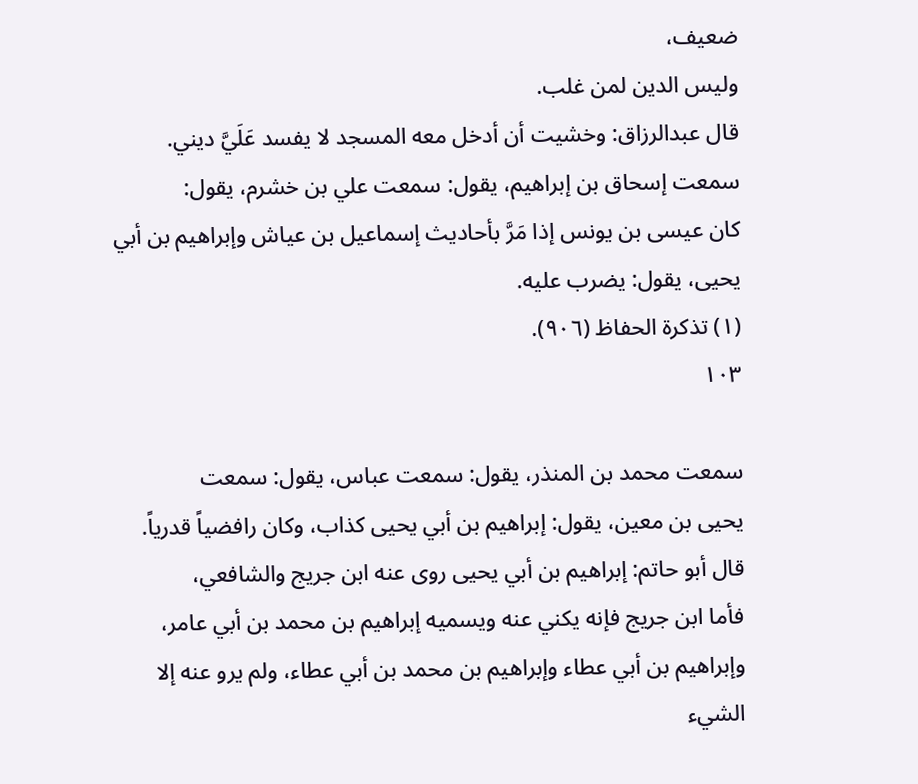ضعيف،
وليس الدين لمن غلب.
قال عبدالرزاق: وخشيت أن أدخل معه المسجد لا يفسد عَلَيَّ ديني.
سمعت إسحاق بن إبراهيم، يقول: سمعت علي بن خشرم، يقول:
كان عيسى بن يونس إذا مَرَّ بأحاديث إسماعيل بن عياش وإبراهيم بن أبي
يحيى، يقول: يضرب عليه.
(١) تذكرة الحفاظ (٩٠٦).
١٠٣

سمعت محمد بن المنذر، يقول: سمعت عباس، يقول: سمعت
يحيى بن معين، يقول: إبراهيم بن أبي يحيى كذاب، وكان رافضياً قدرياً.
قال أبو حاتم: إبراهيم بن أبي يحيى روى عنه ابن جريج والشافعي،
فأما ابن جريج فإنه يكني عنه ويسميه إبراهيم بن محمد بن أبي عامر،
وإبراهيم بن أبي عطاء وإبراهيم بن محمد بن أبي عطاء، ولم يرو عنه إلا
الشيء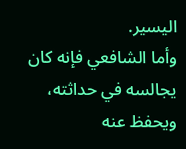اليسير.
وأما الشافعي فإنه كان يجالسه في حداثته، ويحفظ عنه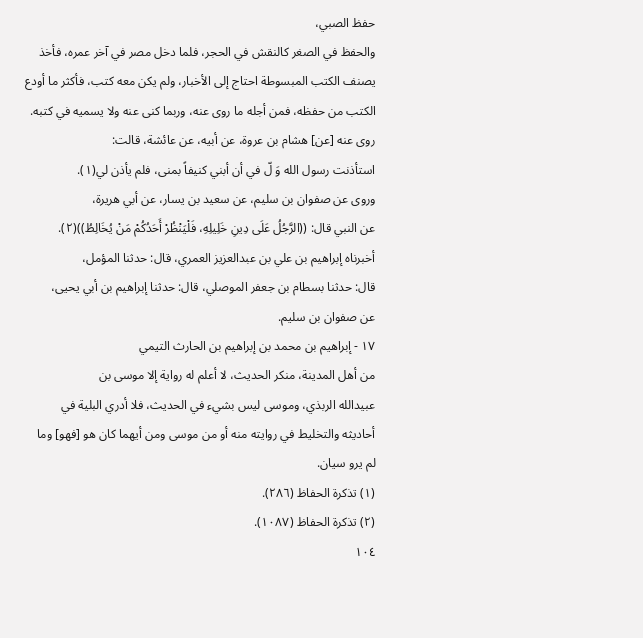حفظ الصبي،
والحفظ في الصغر كالنقش في الحجر، فلما دخل مصر في آخر عمره، فأخذ
يصنف الكتب المبسوطة احتاج إلى الأخبار، ولم يكن معه كتب، فأكثر ما أودع
الكتب من حفظه، فمن أجله ما روى عنه، وربما كنى عنه ولا يسميه في كتبه.
روى عنه [عن] هشام بن عروة، عن أبيه، عن عائشة، قالت:
استأذنت رسول الله وَ لّ في أن أبني كنيفاً بمنى، فلم يأذن لي(١).
وروى عن صفوان بن سليم، عن سعيد بن يسار، عن أبي هريرة،
عن النبي قال: ((الرَّجُلُ عَلَى دِينِ خَلِيلِهِ، فَلْيَنْظُرْ أَحَدُكُمْ مَنْ يُخَالِطُ))(٢).
أخبرناه إبراهيم بن علي بن عبدالعزيز العمري، قال: حدثنا المؤمل،
قال: حدثنا بسطام بن جعفر الموصلي، قال: حدثنا إبراهيم بن أبي يحيى،
عن صفوان بن سليم.
١٧ - إبراهيم بن محمد بن إبراهيم بن الحارث التيمي
من أهل المدينة، منكر الحديث، لا أعلم له رواية إلا موسى بن
عبيدالله الربذي، وموسى ليس بشيء في الحديث، فلا أدري البلية في
أحاديثه والتخليط في روايته منه أو من موسى ومن أيهما كان هو [فهو] وما
لم یرو سیان.
(١) تذكرة الحفاظ (٢٨٦).
(٢) تذكرة الحفاظ (١٠٨٧).
١٠٤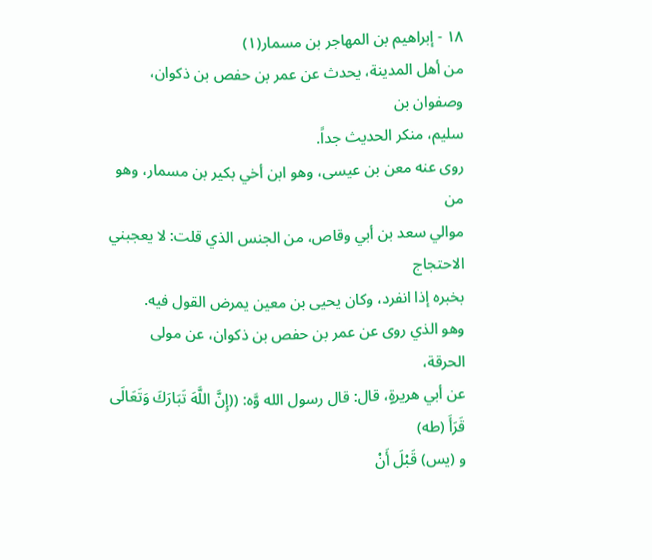١٨ - إبراهيم بن المهاجر بن مسمار(١)
من أهل المدينة، يحدث عن عمر بن حفص بن ذكوان، وصفوان بن
سليم، منكر الحديث جداً.
روى عنه معن بن عيسى، وهو ابن أخي بكير بن مسمار، وهو من
موالي سعد بن أبي وقاص، من الجنس الذي قلت: لا يعجبني الاحتجاج
بخبره إذا انفرد، وكان يحيى بن معين يمرض القول فيه.
وهو الذي روى عن عمر بن حفص بن ذكوان، عن مولى الحرقة،
عن أبي هريرةٍ، قال: قال رسول الله وَّه: ((إِنَّ اللَّهَ تَبَارَكَ وَتَعَالَى قَرَأَ (طه)
و (يس) قَبْلَ أَنْ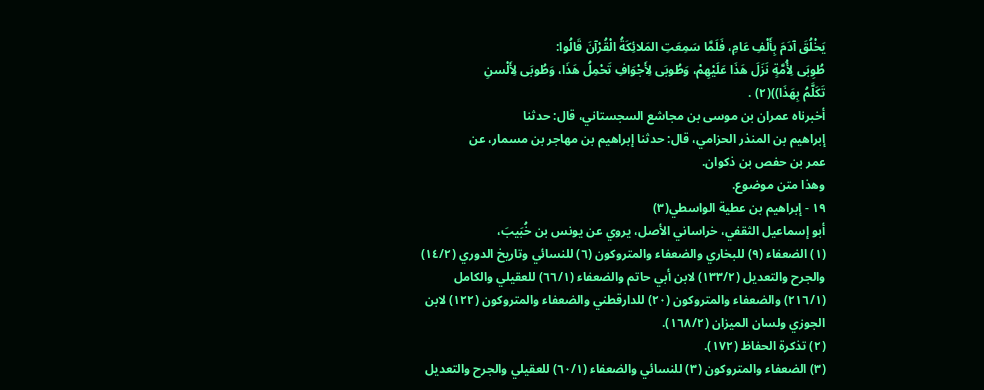يَخْلُقَ آدَمَ بِأَلْفِ عَامِ، فَلَمَّا سَمِعَتِ المَلائِكَةُ الْقُرْآنَ قَالُوا:
طُوِبَى لِأُمَّةٍ نَزَلَ هَذَا عَلَيْهِمْ، وَطُوبَى لِأَجْوَافِ تَحْمِلُ هَذَا، وَطُوبَى لِأَلْسنِ
تَكَلَّمُ بِهَذَا))(٢) .
أخبرناه عمران بن موسى بن مجاشع السجستاني، قال: حدثنا
إبراهيم بن المنذر الحزامي، قال: حدثنا إبراهيم بن مهاجر بن مسمار، عن
عمر بن حفص بن ذكوان.
وهذا متن موضوع.
١٩ - إبراهيم بن عطية الواسطي(٣)
أبو إسماعيل الثقفي، خراساني الأصل، يروي عن يونس بن خُبَيبَ،
(١) الضعفاء (٩) للبخاري والضعفاء والمتروكون (٦) للنسائي وتاريخ الدوري (١٤/٢)
والجرح والتعديل (١٣٣/٢) لابن أبي حاتم والضعفاء (٦٦/١) للعقيلي والكامل
(٢١٦/١) والضعفاء والمتروكون (٢٠) للدارقطني والضعفاء والمتروكون (١٢٢) لابن
الجوزي ولسان الميزان (١٦٨/٢).
(٢) تذكرة الحفاظ (١٧٢).
(٣) الضعفاء والمتروكون (٣) للنسائي والضعفاء (٦٠/١) للعقيلي والجرح والتعديل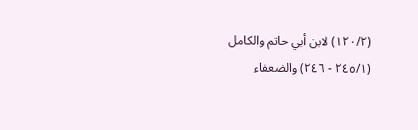(١٢٠/٢) لابن أبي حاتم والكامل (٢٤٥/١ - ٢٤٦) والضعفاء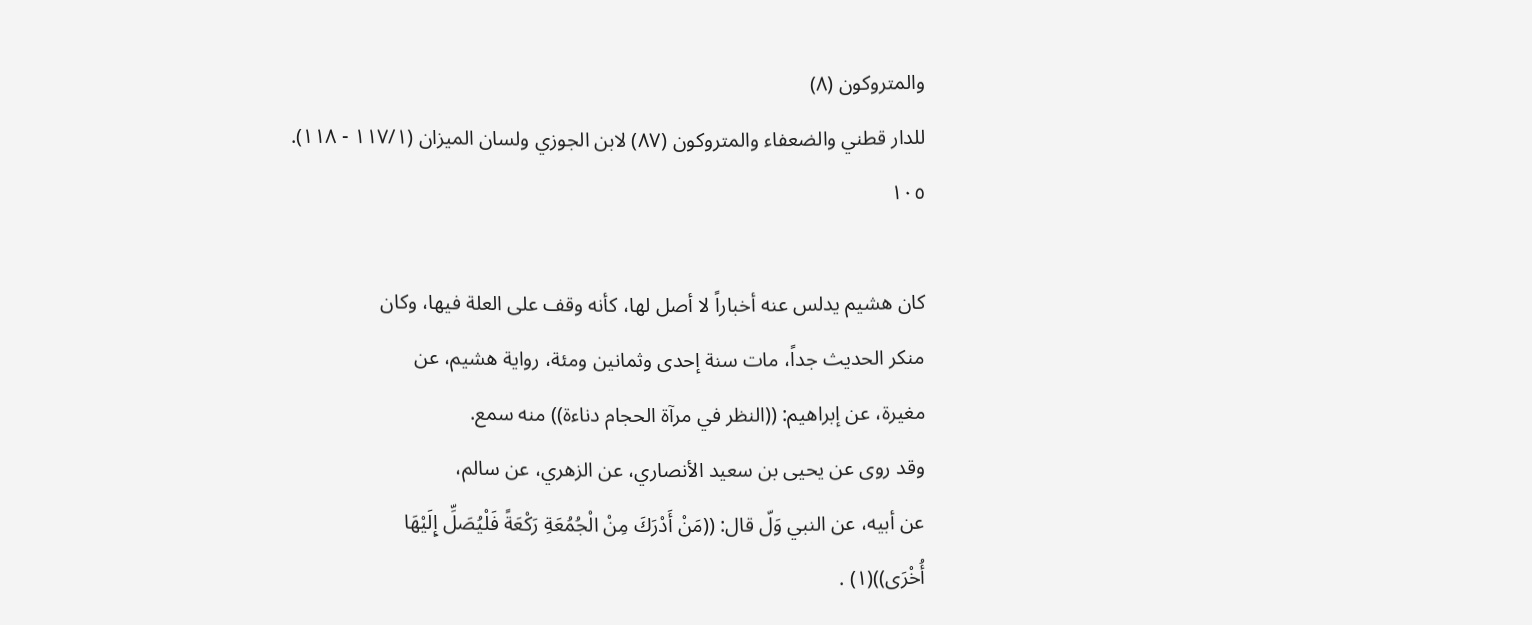والمتروكون (٨)
للدار قطني والضعفاء والمتروكون (٨٧) لابن الجوزي ولسان الميزان (١١٧/١ - ١١٨).
١٠٥

كان هشيم يدلس عنه أخباراً لا أصل لها، كأنه وقف على العلة فيها، وكان
منكر الحديث جداً، مات سنة إحدى وثمانين ومئة، رواية هشيم، عن
مغيرة، عن إبراهيم: ((النظر في مرآة الحجام دناءة)) منه سمع.
وقد روى عن يحيى بن سعيد الأنصاري، عن الزهري، عن سالم،
عن أبيه، عن النبي وَلّ قال: ((مَنْ أَدْرَكَ مِنْ الْجُمُعَةِ رَكْعَةً فَلْيُصَلِّ إِلَيْهَا
أُخْرَى))(١) .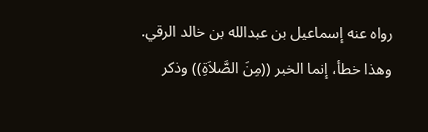رواه عنه إسماعيل بن عبدالله بن خالد الرقي.
وهذا خطأ، إنما الخبر ((مِنَ الصَّلاَةِ)) وذكر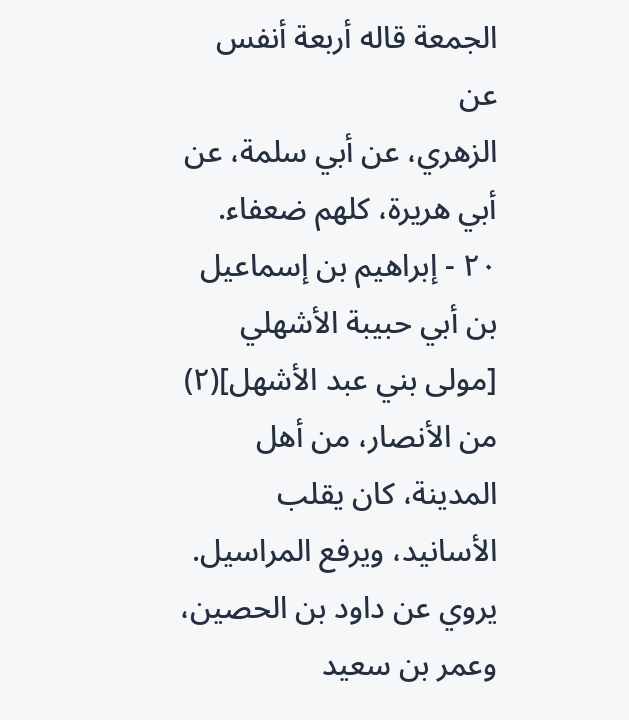الجمعة قاله أربعة أنفس عن
الزهري، عن أبي سلمة، عن أبي هريرة، كلهم ضعفاء.
٢٠ - إبراهيم بن إسماعيل بن أبي حبيبة الأشهلي
[مولى بني عبد الأشهل](٢)
من الأنصار، من أهل المدينة، كان يقلب الأسانيد، ويرفع المراسيل.
يروي عن داود بن الحصين، وعمر بن سعيد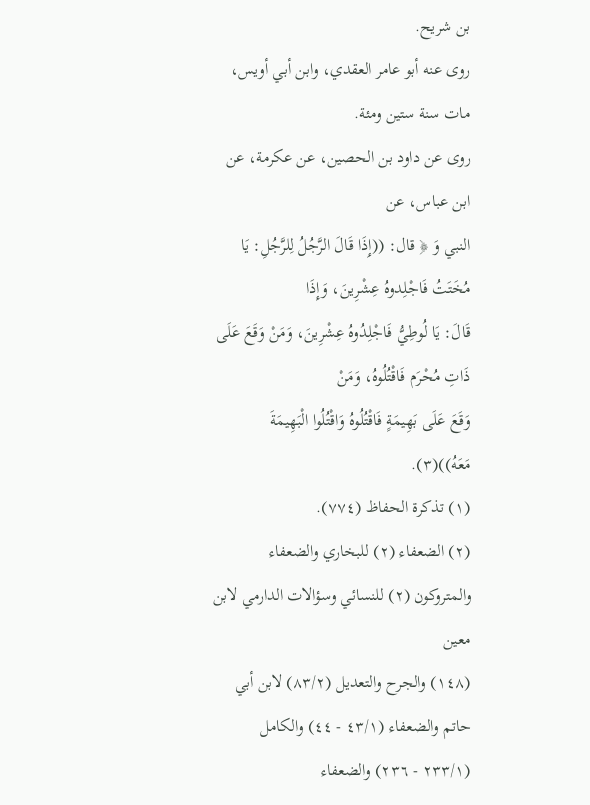بن شريح.
روى عنه أبو عامر العقدي، وابن أبي أويس، مات سنة ستين ومئة.
روى عن داود بن الحصين، عن عكرمة، عن ابن عباس، عن
النبي وَ ﴿ قال: ((إِذَا قَالَ الرَّجُلُ لِلرَّجُلِ: يَا مُخَتَتُ فَاجْلِدوهُ عِشْرِينَ، وَإِذَا
قَالَ: يَا لُوطِيُّ فَاجْلِدُوهُ عِشْرِينَ، وَمَنْ وَقَعَ عَلَى ذَاتِ مُحْرَم فَاقْتُلُوهُ، وَمَنْ
وَقَعَ عَلَى بَهِيمَةٍ فَاقْتُلُوهُ وَاقْتُلُوا الْبَهِيمَةَ مَعَهُ))(٣).
(١) تذكرة الحفاظ (٧٧٤).
(٢) الضعفاء (٢) للبخاري والضعفاء والمتروكون (٢) للنسائي وسؤالات الدارمي لابن معين
(١٤٨) والجرح والتعديل (٨٣/٢) لابن أبي حاتم والضعفاء (٤٣/١ - ٤٤) والكامل
(٢٣٣/١ - ٢٣٦) والضعفاء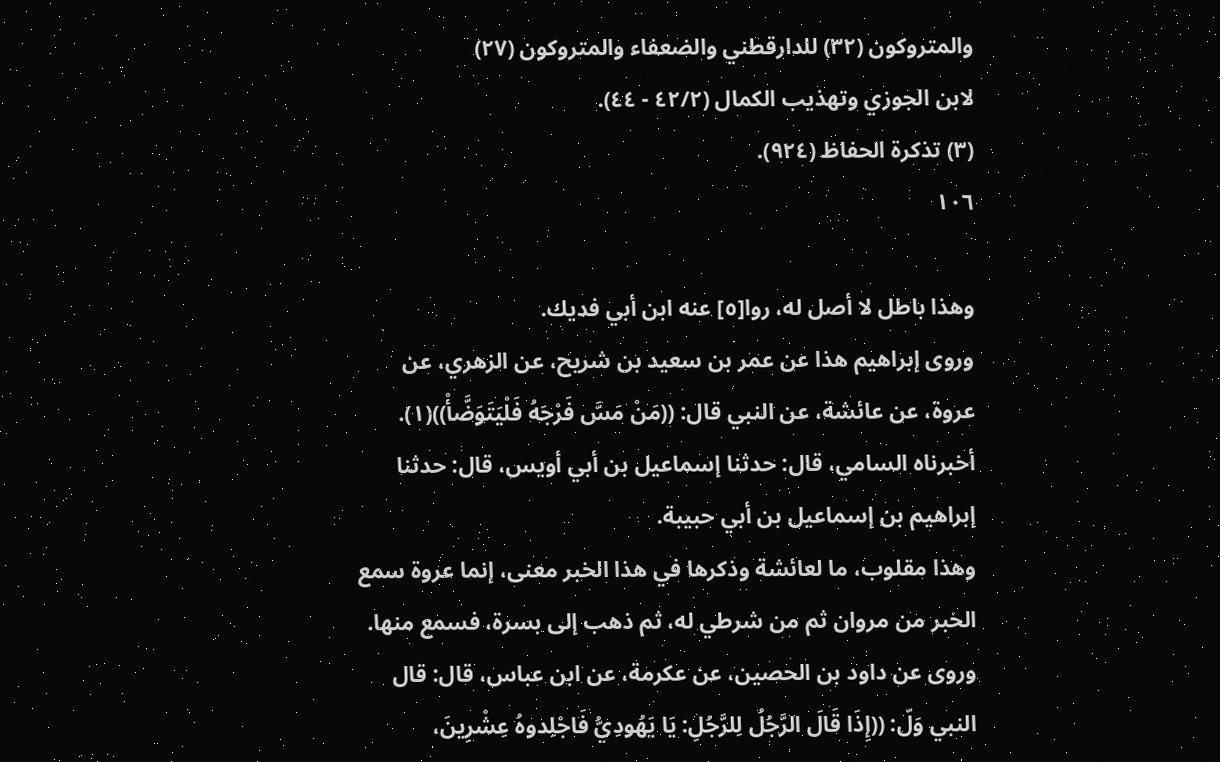والمتروكون (٣٢) للدارقطني والضعفاء والمتروكون (٢٧)
لابن الجوزي وتهذيب الكمال (٤٢/٢ - ٤٤).
(٣) تذكرة الحفاظ (٩٢٤).
١٠٦

وهذا باطل لا أصل له، روا[٥] عنه ابن أبي فديك.
وروى إبراهيم هذا عن عمر بن سعيد بن شريح، عن الزهري، عن
عروة، عن عائشة، عن النبي قال: ((مَنْ مَسَّ فَرْجَهُ فَلْيَتَوَضَّأْ))(١).
أخبرناه السامي، قال: حدثنا إسماعيل بن أبي أويس، قال: حدثنا
إبراهيم بن إسماعيل بن أبي حبيبة.
وهذا مقلوب، ما لعائشة وذكرها في هذا الخبر معنى، إنما عروة سمع
الخبر من مروان ثم من شرطي له، ثم ذهب إلى بسرة، فسمع منها.
وروى عن داود بن الحصين، عن عكرمة، عن ابن عباس، قال: قال
النبي وَلّ: ((إِذَا قَالَ الرَّجُلُ لِلرَّجُلِ: يَا يَهُودِيُّ فَاجْلِدوهُ عِشْرِينَ،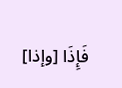فَإِذَا [وإذا]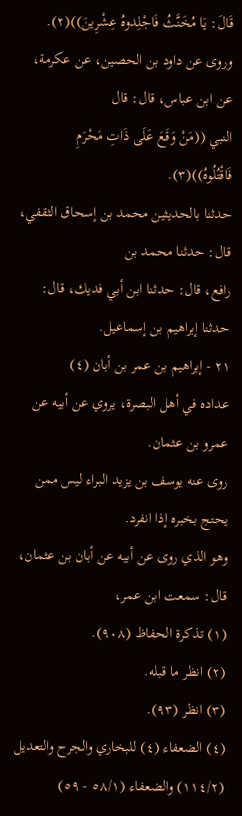قَالَ: يَا مُخَنَّثُ فَاجْلِدوهُ عِشْرِينَ))(٢).
وروى عن داود بن الحصين، عن عكرمة، عن ابن عباس، قال: قال
النبي ((مَنْ وَقَعَ عَلَى ذَاتِ مَحْرَمِ فَاقْتُلُوهُ))(٣).
حدثنا بالحديثين محمد بن إسحاق الثقفي، قال: حدثنا محمد بن
رافع، قال: حدثنا ابن أبي فديك، قال: حدثنا إبراهيم بن إسماعيل.
٢١ - إبراهيم بن عمر بن أبان (٤)
عداده في أهل البصرة، يروي عن أبيه عن عمرو بن عثمان.
روى عنه يوسف بن يزيد البراء ليس ممن يحتج بخبره إذا انفرد.
وهو الذي روى عن أبيه عن أبان بن عثمان، قال: سمعت ابن عمر،
(١) تذكرة الحفاظ (٩٠٨).
(٢) انظر ما قبله.
(٣) انظر (٩٣).
(٤) الضعفاء (٤) للبخاري والجرح والتعديل (١١٤/٢) والضعفاء (٥٨/١ - ٥٩)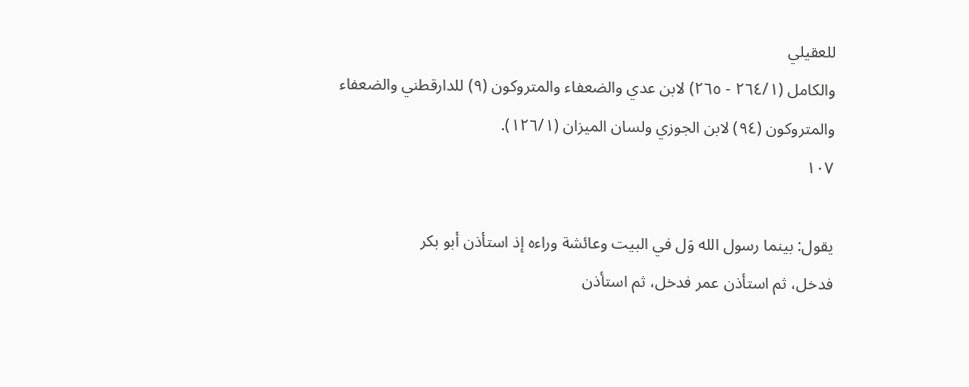للعقيلي
والكامل (٢٦٤/١ - ٢٦٥) لابن عدي والضعفاء والمتروكون (٩) للدارقطني والضعفاء
والمتروكون (٩٤) لابن الجوزي ولسان الميزان (١٢٦/١).
١٠٧

يقول: بينما رسول الله وَل في البيت وعائشة وراءه إذ استأذن أبو بكر
فدخل، ثم استأذن عمر فدخل، ثم استأذن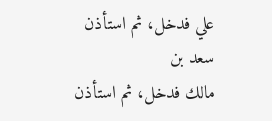علي فدخل، ثم استأذن سعد بن
مالك فدخل، ثم استأذن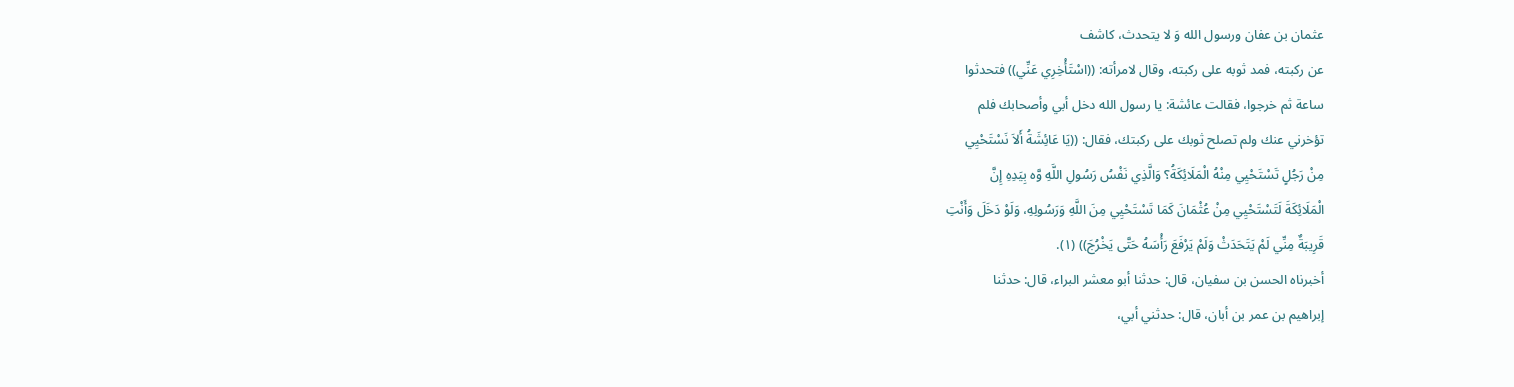عثمان بن عفان ورسول الله وَ لا يتحدث، كاشف
عن ركبته، فمد ثوبه على ركبته، وقال لامرأته: ((اسْتَأْخِرِي عَنِّي)) فتحدثوا
ساعة ثم خرجوا، فقالت عائشة: يا رسول الله دخل أبي وأصحابك فلم
تؤخرني عنك ولم تصلح ثوبك على ركبتك، فقال: ((يَا عَائِشَةُ أَلاَ نَسْتَحْيِي
مِنْ رَجُلٍ تَسْتَحْيِي مِنْهُ الْمَلَائِكَةُ؟ وَالَّذِي نَفْسُ رَسُولِ اللَّهِ وَّه بِيَدِهِ إِنَّ
الْمَلَائِكَةَ لَتَسْتَحْيِي مِنْ عُثْمَانَ كَمَا تَسْتَحْيِي مِنَ اللَّهِ وَرَسُولِهِ، وَلَوْ دَخَلَ وَأَنْتِ
قَرِيبَةٌ مِنِّي لَمْ يَتَحَدَثْ وَلَمْ يَرْفَعَ رَأْسَهُ حَتَّى يَخْرُجَ)) (١).
أخبرناه الحسن بن سفيان، قال: حدثنا أبو معشر البراء، قال: حدثنا
إبراهيم بن عمر بن أبان، قال: حدثني أبي،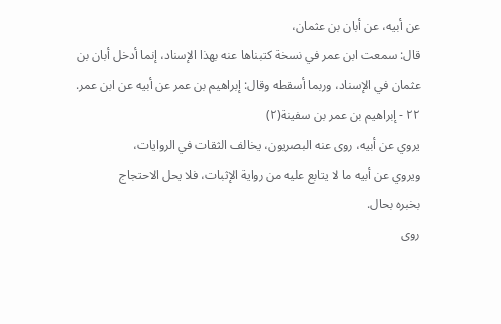عن أبيه، عن أبان بن عثمان،
قال: سمعت ابن عمر في نسخة كتبناها عنه بهذا الإسناد، إنما أدخل أبان بن
عثمان في الإسناد، وربما أسقطه وقال: إبراهيم بن عمر عن أبيه عن ابن عمر.
٢٢ - إبراهيم بن عمر بن سفينة(٢)
يروي عن أبيه، روى عنه البصريون، يخالف الثقات في الروايات،
ويروي عن أبيه ما لا يتابع عليه من رواية الإثبات، فلا يحل الاحتجاج
بخبره بحال.
روى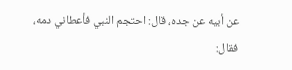عن أبيه عن جده، قال: احتجم النبي فأعطاني دمه، فقال: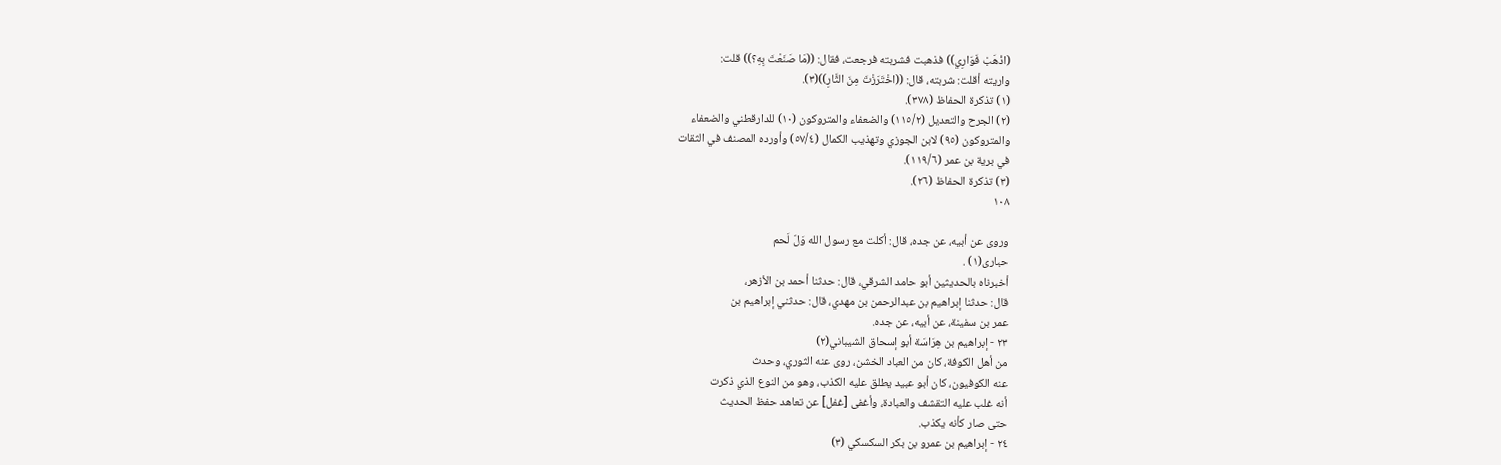(اذْهَبْ فَوَارِي)) فذهبت فشربته فرجعت، فقال: ((مَا صَنَعْتَ بِهِ؟)) قلت:
واريته أقلت: شربته، قال: ((اخْتَرَزْتَ مِنَ الثَّارِ))(٣).
(١) تذكرة الحفاظ (٣٧٨).
(٢) الجرح والتعديل (١١٥/٢) والضعفاء والمتروكون (١٠) للدارقطني والضعفاء
والمتروكون (٩٥) لابن الجوزي وتهذيب الكمال (٥٧/٤) وأورده المصنف في الثقات
في برية بن عمر (١١٩/٦).
(٣) تذكرة الحفاظ (٢٦).
١٠٨

وروى عن أبيه، عن جده، قال: أكلت مع رسول الله وَلّ لَحم
حباری(١) .
أخبرناه بالحديثين أبو حامد الشرقي، قال: حدثنا أحمد بن الأزهر،
قال: حدثنا إبراهيم بن عبدالرحمن بن مهدي، قال: حدثني إبراهيم بن
عمر بن سفينة، عن أبيه، عن جده.
٢٣ - إبراهيم بن هِرَاسَة أبو إسحاق الشيباني(٢)
من أهل الكوفة، كان من العباد الخشن، روى عنه الثوري، وحدث
عنه الكوفيون، كان أبو عبيد يطلق عليه الكذب، وهو من النوع الذي ذكرت
أنه غلب عليه التقشف والعبادة، وأغفى [غفل] عن تعاهد حفظ الحديث
حتى صار كأنه يكذب.
٢٤ - إبراهيم بن عمرو بن بكر السكسكي (٣)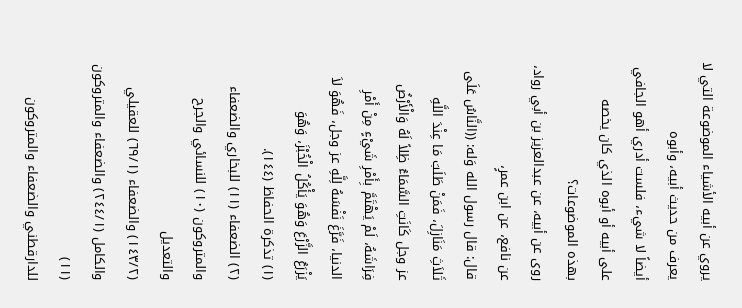يروي عن أبيه الأشياء الموضوعة التي لا يعرف من حديث أبيه، وأبوه
أيضاً لا شيء، فلست أدري أهو الجافي على أبيه أو أبوه الذي كان يخصه
بهذه الموضوعات؟
روى عن أبيه، عن عبدالعزيز بن أبي رواد، عن نافع، عن ابن عمرٍ،
قال: قال رسول الله وَله: ((النَّاسُ عَلَى ثَلاَثِ مَنَازِلَ، فَمَنْ طَلَبَ مَا عِنْدَ اللَّهِ
عز وجل كَانَتِ السَّمَاءُ ظِلاً لَهُ وَالْأَرْضُ فِرَاشَهُ، لَمْ يَهْتَمَّ بِأَمْرِ شَيْءٍ مِنْ أَمْرِ
الدنيا، فَرَّغَ نَفْسَهُ لِلَّهِ عز وجل، فَهُوَ لاَ يَزْرَعُ الزَّرْعَ وَهُوَ يَأْكُلُ الْخُبْزَ، وَهُوَ
(١) تذكرة الحفاظ (١٤٤).
(٢) الضعفاء (١١) للبخاري والضعفاء والمتروكون (١٠) للنسائي والجرح والتعديل
(١٤٣/٢) والضعفاء (٦٩/١) للعقيلي والكامل (٢٤٤/١) والضعفاء والمتروكون (١١)
للدارقطني والضعفاء والمتروكون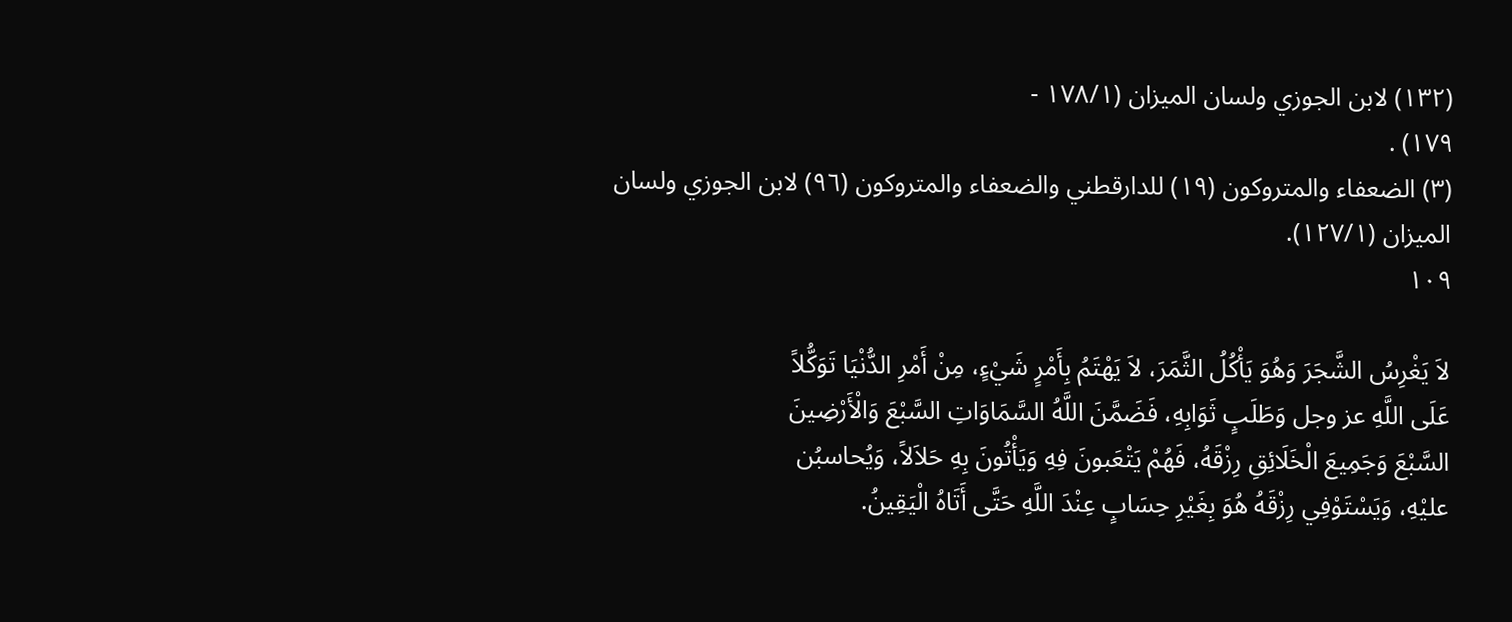(١٣٢) لابن الجوزي ولسان الميزان (١٧٨/١ -
١٧٩) .
(٣) الضعفاء والمتروكون (١٩) للدارقطني والضعفاء والمتروكون (٩٦) لابن الجوزي ولسان
الميزان (١٢٧/١).
١٠٩

لاَ يَغْرِسُ الشَّجَرَ وَهُوَ يَأْكُلُ الثَّمَرَ، لاَ يَهْتَمُ بِأَمْرٍ شَيْءٍ، مِنْ أَمْرِ الدُّنْيَا تَوَكُّلاً
عَلَى اللَّهِ عز وجل وَطَلَبٍ ثَوَابِهِ، فَضَمَّنَ اللَّهُ السَّمَاوَاتِ السَّبْعَ وَالْأَرْضِينَ
السَّبْعَ وَجَمِيعَ الْخَلَائِقِ رِزْقَهُ، فَهُمْ يَتْعَبونَ فِهِ وَيَأْتُونَ بِهِ حَلاَلاً، وَيُحاسبُن
عليْهِ، وَيَسْتَوْفِي رِزْقَهُ هُوَ بِغَيْرِ حِسَابٍ عِنْدَ اللَّهِ حَتَّى أَتَاهُ الْيَقِينُ.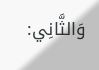وَالثَّانِي: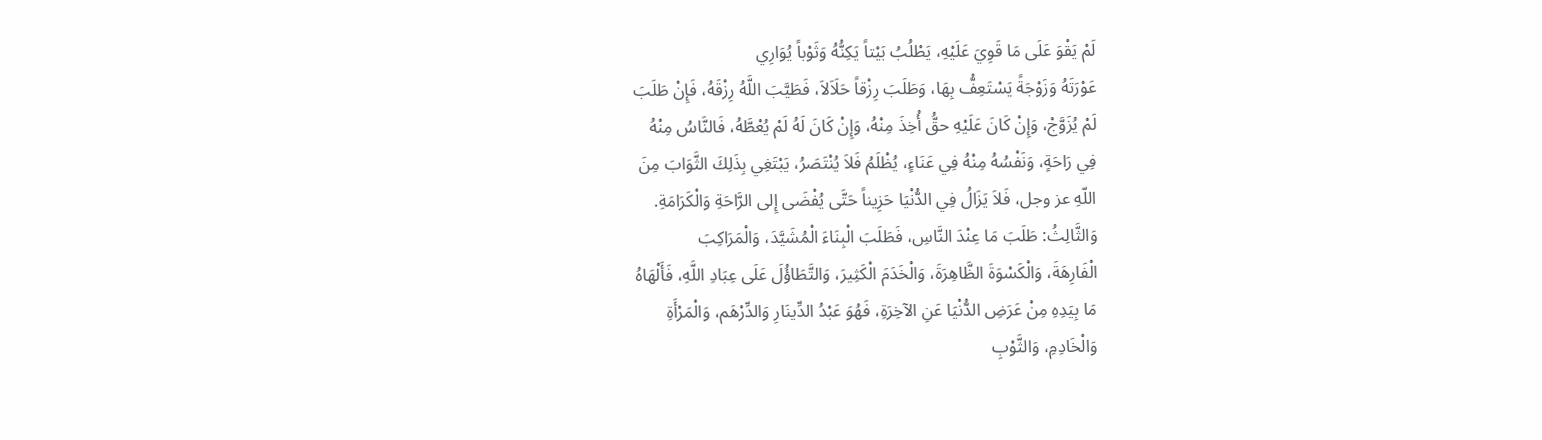لَمْ يَقْوَ عَلَى مَا قَوِيَ عَلَيْهِ، يَطْلُبُ بَيْتاً يَكِنُّهُ وَثَوْباً يُوَارِي
عَوْرَتَهُ وَزَوْجَةً يَسْتَعِفُّ بِهَا، وَطَلَبَ رِزْقاً حَلَاَلاَ، فَطَيَّبَ اللَّهُ رِزْقَهُ، فَإِنْ طَلَبَ
لَمْ يُزَوَّجْ، وَإِنْ كَانَ عَلَيْهِ حقُّ أُخِذَ مِنْهُ، وَإِنْ كَانَ لَهُ لَمْ يُعْطَّهُ، فَالنَّاسُ مِنْهُ
فِي رَاحَةٍ، وَنَفْسُهُ مِنْهُ فِي عَنَاءٍ، يُظْلَمُ فَلاَ يُنْتَصَرُ، يَبْتَغِي بِذَلِكَ الثَّوَابَ مِنَ
اللّهِ عز وجل، فَلاَ يَزَالُ فِي الدُّنْيَا حَزِيناً حَتَّى يُفْضَى إِلى الرَّاحَةِ وَالْكَرَامَةِ.
وَالثَّالِثُ: طَلَبَ مَا عِنْدَ النَّاسِ، فَطَلَبَ الْبِنَاءَ الْمُشَيَّدَ، وَالْمَرَاكِبَ
الْفَارِهَةَ، وَالْكَسْوَةَ الظَّاهِرَةَ، وَالْخَدَمَ الْكَثِيرَ، وَالتَّطَاؤُلَ عَلَى عِبَادِ اللَّهِ، فَأَلْهَاهُ
مَا بِيَدِهِ مِنْ عَرَضِ الدُّنْيَا عَنِ الآخِرَةِ، فَهُوَ عَبْدُ الدِّينَارِ وَالدِّرْهَم، وَالْمَرْأَةِ
وَالْخَادِمِ، وَالثَّوْبِ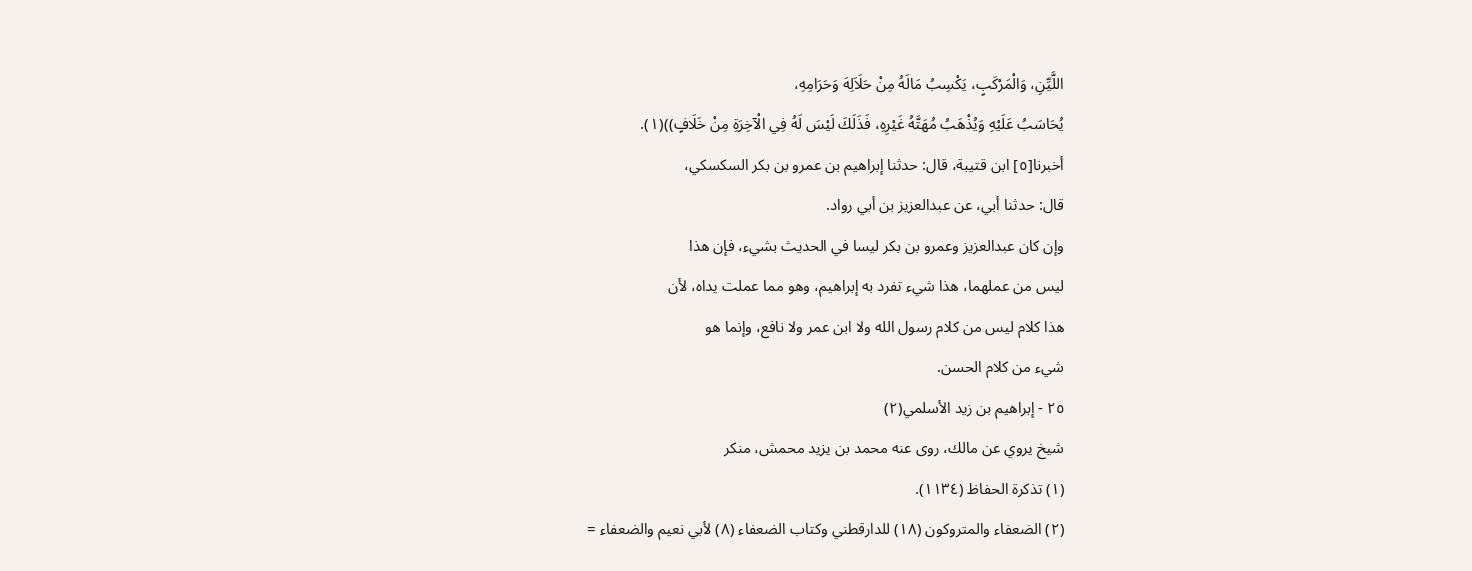اللَّيِّنِ، وَالْمَرْكَبٍ، يَكْسِبُ مَالَهُ مِنْ حَلَاَلِهَ وَحَرَامِهِ،
يُحَاسَبُ عَلَيْهِ وَيُذْهَبُ مُهَتَّهُ غَيْرِهِ، فَذَلَكَ لَيْسَ لَهُ فِي الْآخِرَةِ مِنْ خَلَافٍ))(١).
أخبرنا[٥] ابن قتيبة، قال: حدثنا إبراهيم بن عمرو بن بكر السكسكي،
قال: حدثنا أبي، عن عبدالعزيز بن أبي رواد.
وإن كان عبدالعزيز وعمرو بن بكر ليسا في الحديث بشيء، فإن هذا
ليس من عملهما، هذا شيء تفرد به إبراهيم، وهو مما عملت يداه، لأن
هذا كلام ليس من كلام رسول الله ولا ابن عمر ولا نافع، وإنما هو
شيء من كلام الحسن.
٢٥ - إبراهيم بن زيد الأسلمي(٢)
شيخ يروي عن مالك، روى عنه محمد بن يزيد محمش، منكر
(١) تذكرة الحفاظ (١١٣٤).
(٢) الضعفاء والمتروكون (١٨) للدارقطني وكتاب الضعفاء (٨) لأبي نعيم والضعفاء =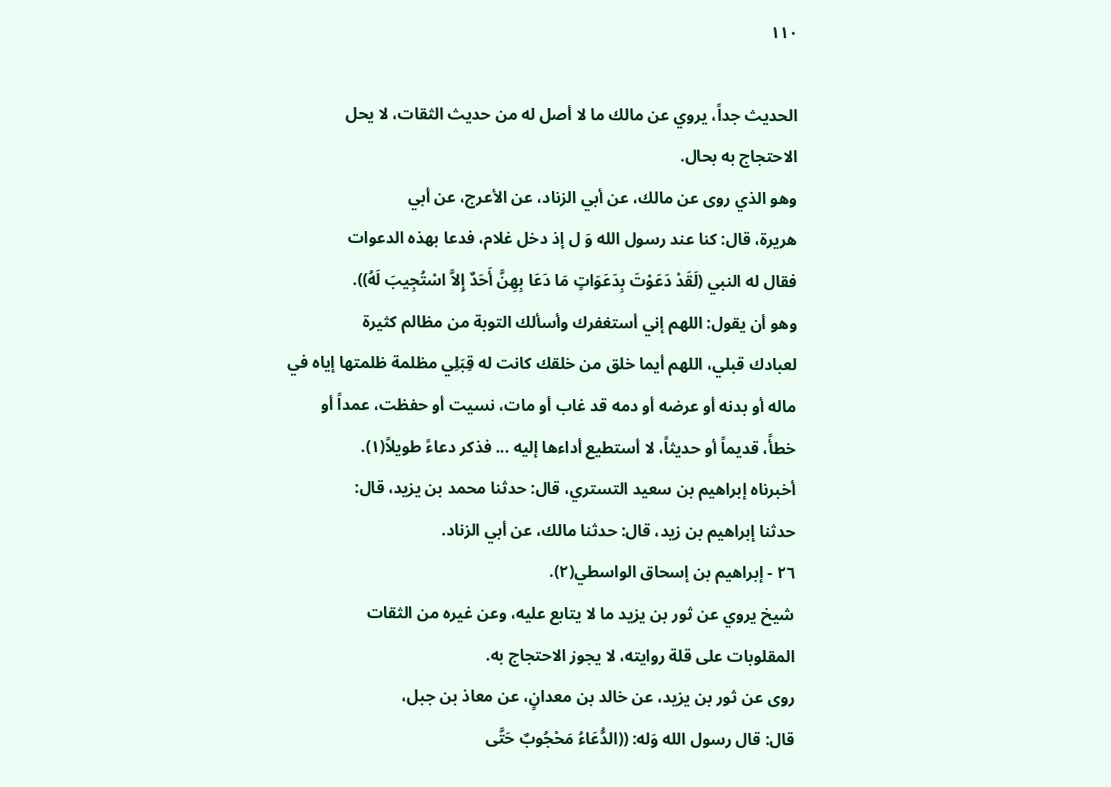١١٠

الحديث جداً، يروي عن مالك ما لا أصل له من حديث الثقات، لا يحل
الاحتجاج به بحال.
وهو الذي روى عن مالك، عن أبي الزناد، عن الأعرج، عن أبي
هريرة، قال: كنا عند رسول الله وَ ل إذ دخل غلام، فدعا بهذه الدعوات
فقال له النبي (لَقَدْ دَعَوْتَ بِدَعَوَاتٍ مَا دَعَا بِهِنَّ أَحَدٌ إِلاَّ اسْتُجِيبَ لَهُ)).
وهو أن يقول: اللهم إني أستغفرك وأسألك التوبة من مظالم كثيرة
لعبادك قبلي، اللهم أيما خلق من خلقك كانت له قِبَلِي مظلمة ظلمتها إياه في
ماله أو بدنه أو عرضه أو دمه قد غاب أو مات، نسيت أو حفظت، عمداً أو
خطأً، قديماً أو حديثاً، لا أستطيع أداءها إليه ... فذكر دعاءً طويلاً(١).
أخبرناه إبراهيم بن سعيد التستري، قال: حدثنا محمد بن يزيد، قال:
حدثنا إبراهيم بن زيد، قال: حدثنا مالك، عن أبي الزناد.
٢٦ - إبراهيم بن إسحاق الواسطي(٢).
شيخ يروي عن ثور بن يزيد ما لا يتابع عليه، وعن غيره من الثقات
المقلوبات على قلة روايته، لا يجوز الاحتجاج به.
روى عن ثور بن يزيد، عن خالد بن معدانٍ، عن معاذ بن جبل،
قال: قال رسول الله وَله: ((الدُّعَاءُ مَحْجُوبٌ حَتَّى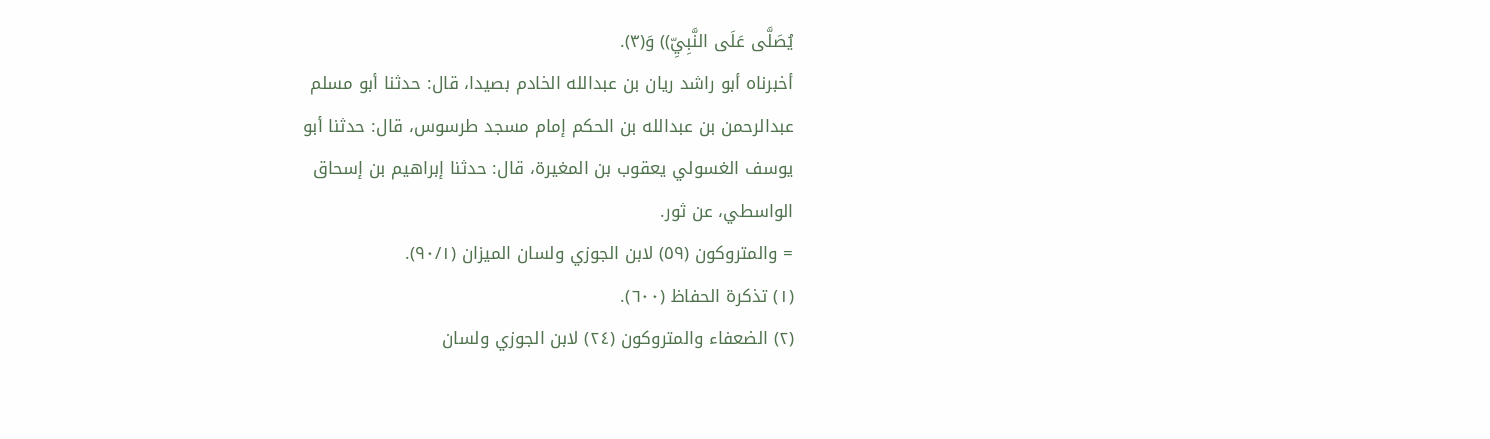يُصَلَّى عَلَى النَّبِيِّ)) وَ(٣).
أخبرناه أبو راشد ريان بن عبدالله الخادم بصيدا، قال: حدثنا أبو مسلم
عبدالرحمن بن عبدالله بن الحكم إمام مسجد طرسوس، قال: حدثنا أبو
يوسف الغسولي يعقوب بن المغيرة، قال: حدثنا إبراهيم بن إسحاق
الواسطي، عن ثور.
= والمتروكون (٥٩) لابن الجوزي ولسان الميزان (٩٠/١).
(١) تذكرة الحفاظ (٦٠٠).
(٢) الضعفاء والمتروكون (٢٤) لابن الجوزي ولسان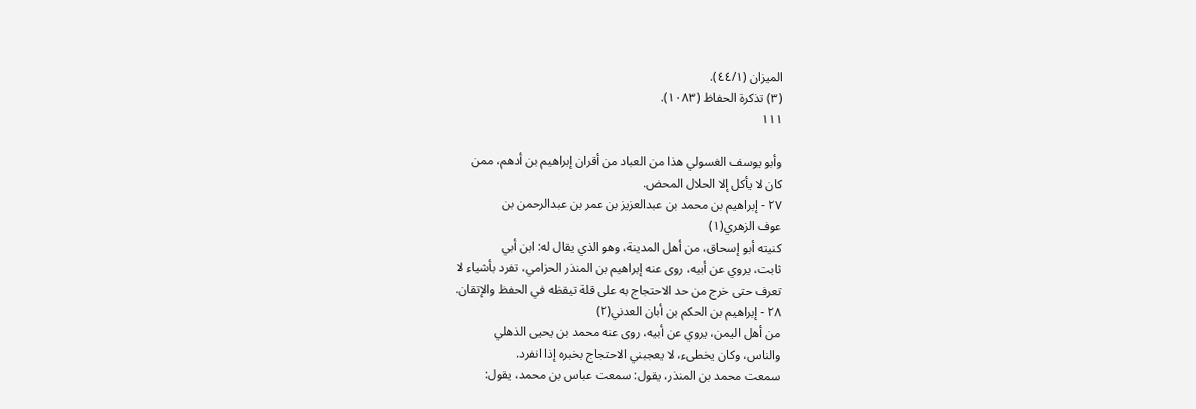الميزان (٤٤/١).
(٣) تذكرة الحفاظ (١٠٨٣).
١١١

وأبو يوسف الغسولي هذا من العباد من أقران إبراهيم بن أدهم، ممن
كان لا يأكل إلا الحلال المحض.
٢٧ - إبراهيم بن محمد بن عبدالعزيز بن عمر بن عبدالرحمن بن
عوف الزهري(١)
كنيته أبو إسحاق، من أهل المدينة، وهو الذي يقال له: ابن أبي
ثابت، يروي عن أبيه، روى عنه إبراهيم بن المنذر الحزامي، تفرد بأشياء لا
تعرف حتى خرج من حد الاحتجاج به على قلة تيقظه في الحفظ والإتقان.
٢٨ - إبراهيم بن الحكم بن أبان العدني(٢)
من أهل اليمن، يروي عن أبيه، روى عنه محمد بن يحيى الذهلي
والناس، وكان يخطىء، لا يعجبني الاحتجاج بخبره إذا انفرد.
سمعت محمد بن المنذر، يقول: سمعت عباس بن محمد، يقول: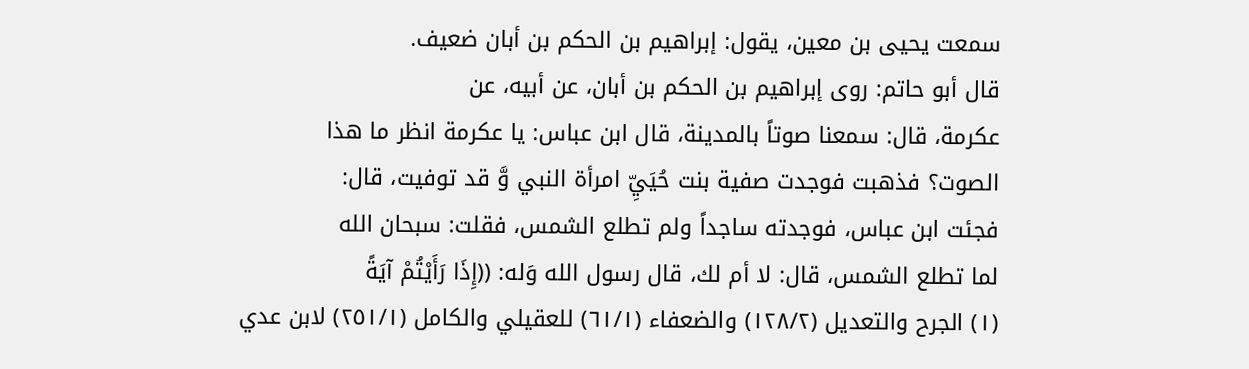سمعت يحيى بن معين، يقول: إبراهيم بن الحكم بن أبان ضعيف.
قال أبو حاتم: روى إبراهيم بن الحكم بن أبان، عن أبيه، عن
عكرمة، قال: سمعنا صوتاً بالمدينة، قال ابن عباس: يا عكرمة انظر ما هذا
الصوت؟ فذهبت فوجدت صفية بنت حُيَيِّ امرأة النبي وَّ قد توفيت، قال:
فجئت ابن عباس، فوجدته ساجداً ولم تطلع الشمس، فقلت: سبحان الله
لما تطلع الشمس، قال: لا أم لك، قال رسول الله وَله: ((إِذَا رَأَيْتُمْ آيَةً
(١) الجرح والتعديل (١٢٨/٢) والضعفاء (٦١/١) للعقيلي والكامل (٢٥١/١) لابن عدي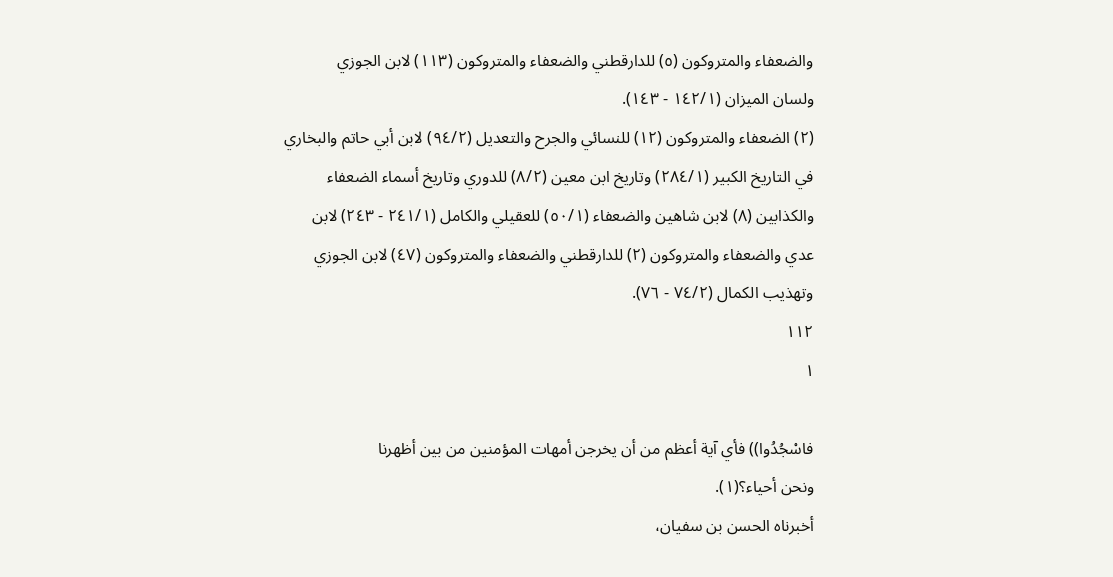والضعفاء والمتروكون (٥) للدارقطني والضعفاء والمتروكون (١١٣) لابن الجوزي
ولسان الميزان (١٤٢/١ - ١٤٣).
(٢) الضعفاء والمتروكون (١٢) للنسائي والجرح والتعديل (٩٤/٢) لابن أبي حاتم والبخاري
في التاريخ الكبير (٢٨٤/١) وتاريخ ابن معين (٨/٢) للدوري وتاريخ أسماء الضعفاء
والكذابين (٨) لابن شاهين والضعفاء (٥٠/١) للعقيلي والكامل (٢٤١/١ - ٢٤٣) لابن
عدي والضعفاء والمتروكون (٢) للدارقطني والضعفاء والمتروكون (٤٧) لابن الجوزي
وتهذيب الكمال (٧٤/٢ - ٧٦).
١١٢
١

فاسْجُدُوا)) فأي آية أعظم من أن يخرجن أمهات المؤمنين من بين أظهرنا
ونحن أحياء؟(١).
أخبرناه الحسن بن سفيان،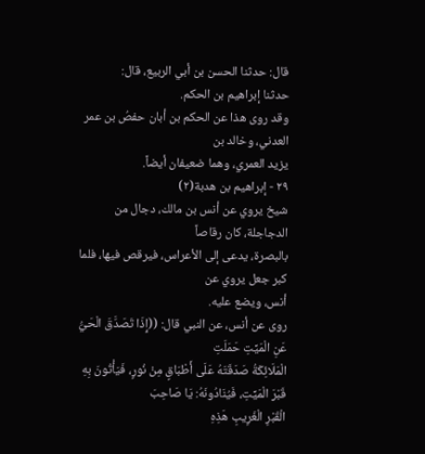قال: حدثنا الحسن بن أبي الربيع، قال:
حدثنا إبراهيم بن الحكم.
وقد روى هذا عن الحكم بن أبان حفصُ بن عمر العدني، وخالد بن
يزيد العمري، وهما ضعيفان أيضاً.
٢٩ - إبراهيم بن هدبة(٢)
شيخ يروي عن أنس بن مالك، دجال من الدجاجلة، كان رقاصاً
بالبصرة، يدعى إلى الأعراس، فيرقص فيها، فلما كبر جعل يروي عن
أنس، ويضع علیه.
روى عن أنس، عن النبي قال: ((إِذَا تَصَدَّقَ الْحَيُّ عَنِ الْمَيِّتِ حَمَلَتِ
الْمَلَائِكَةُ صَدَقَتَهُ عَلَى أَطْبَاقٍ مِنْ نُورٍ، فَيَأْتُونَ بِهِ قَبْرَ الْمَيِّتِ، فَيُنَادُونَهُ: يَا صَاحِبَ
الْقَبْرِ الْغَرِيبِ هَذِهِ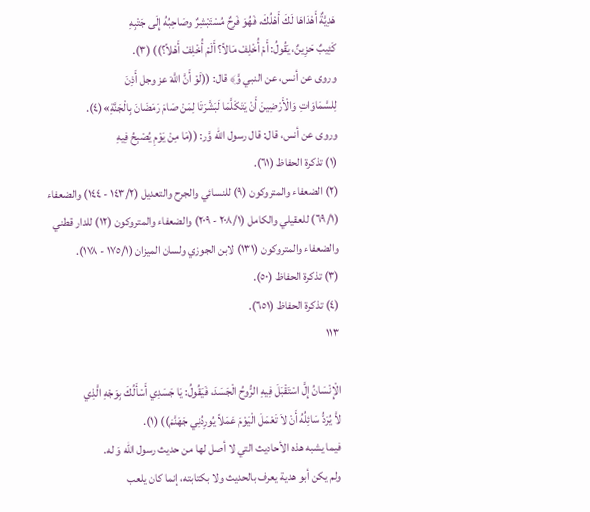هَدِيَّةٌ أَهْدَاهَا لَكَ أَهْلُكَ، فَهُوَ فَرِحٌ مُسْتَبْشِرٌ وصَاحِبُهُ إِلَى جَتْبِهِ
كَئِيبٌ حَزِينٌ، يَقُولُ: أَمْ أُخْلِفْ مَالاً؟ أَلَمْ أُخْلِفْ أَهْلاً؟)) (٣).
وروى عن أنس، عن النبي وَّ﴾ قال: ((لَوْ أَنَّ اللَّهَ عز وجل أَذِنَ
لِلسَّمَاوَاتِ وَالْأَرْضِينَ أَنْ يَتَكَلَّمَا لَبَشَّرَتَا لِمَنْ صَامَ رَمَضَانَ بِالْجَنَّةِ»(٤).
وروى عن أنس، قال: قال رسول الله وَّر: ((مَا مِنْ يَوْمِ يُصْبِحُ فِيهِ
(١) تذكرة الحفاظ (٦١).
(٢) الضعفاء والمتروكون (٩) للنسائي والجرح والتعديل (١٤٣/٢ - ١٤٤) والضعفاء
(٦٩/١) للعقيلي والكامل (٢٠٨/١ - ٢٠٩) والضعفاء والمتروكون (١٢) للدار قطني
والضعفاء والمتروكون (١٣١) لابن الجوزي ولسان الميزان (١٧٥/١ - ١٧٨).
(٣) تذكرة الحفاظ (٥٠).
(٤) تذكرة الحفاظ (٦٥١).
١١٣

الْإِنْسَانُ إِلَّ اسْتَقْبَلَ فِيهِ الرُّوحُ الْجَسَدَ، فَيَقُولُ: يَا جَسَدِي أَسْأَلُكَ بِوَجْهِ الَّذِي
لاَّ يُرَدُّ سَائِلُهُ أَنْ لاَ تَعْمَلَ الْيَوْمَ عَمَلاً يُورِدُنِي جَهَنَّمَ)) (١).
فيما يشبه هذه الأحاديث التي لا أصل لها من حديث رسول الله وَ له.
ولم يكن أبو هدية يعرف بالحديث ولا بكتابته، إنما كان يلعب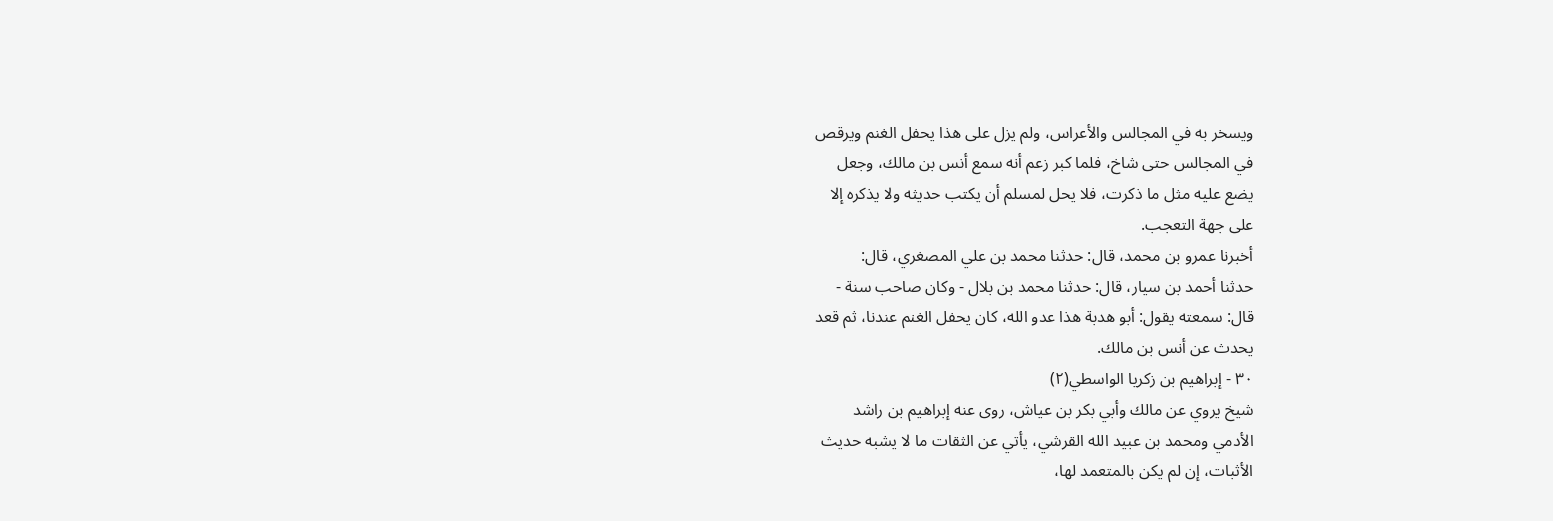ويسخر به في المجالس والأعراس، ولم يزل على هذا يحفل الغنم ويرقص
في المجالس حتى شاخ، فلما كبر زعم أنه سمع أنس بن مالك، وجعل
يضع عليه مثل ما ذكرت، فلا يحل لمسلم أن يكتب حديثه ولا يذكره إلا
على جهة التعجب.
أخبرنا عمرو بن محمد، قال: حدثنا محمد بن علي المصغري، قال:
حدثنا أحمد بن سيار، قال: حدثنا محمد بن بلال - وكان صاحب سنة -
قال: سمعته يقول: أبو هدبة هذا عدو الله، كان يحفل الغنم عندنا، ثم قعد
يحدث عن أنس بن مالك.
٣٠ - إبراهيم بن زكريا الواسطي(٢)
شيخ يروي عن مالك وأبي بكر بن عياش، روى عنه إبراهيم بن راشد
الأدمي ومحمد بن عبيد الله القرشي، يأتي عن الثقات ما لا يشبه حديث
الأثبات، إن لم يكن بالمتعمد لها،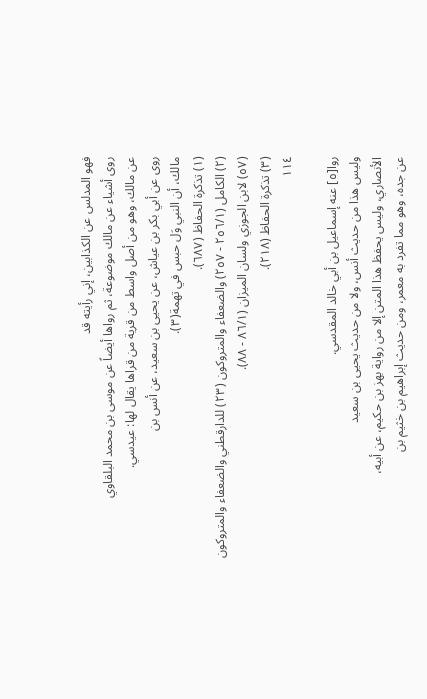فهو المدلس عن الكذابين، إني رأيته قد
روى أشياء عن مالك موضوعة، ثم رواها أيضاً عن موسى بن محمد البلقاوي
عن مالك، وهو من أصل واسط من قرية من قراها يقال لها: عيدسي.
روى عن أبي بكر بن عياش، عن يحيى بن سعيد، عن أنس بن
مالك، أن النبي وَل حبس في تهمة(٣).
(١) تذكرة الحفاظ (٦٨٧).
(٢) الكامل (٢٥٦/١ - ٢٥٧) والضعفاء والمتروكون (٢٣) للدارقطني والضعفاء والمتروكون
(٥٧) لابن الجوزي ولسان الميزان (٨٦/١ - ٨٨).
(٣) تذكرة الحفاظ (٢١٨).
١١٤

روا[٥] عنه إسماعيل بن أبي خالد المقدسي.
وليس هذا من حديث أنس، ولا من حديث يحيى بن سعيد
الأنصاري، وليس يحفظ هذا المتن إلا من رواية بهز بن حكيم، عن أبيه،
عن جده، وهو مما تفرد به معمر، ومن حديث إبراهيم بن خثيم بن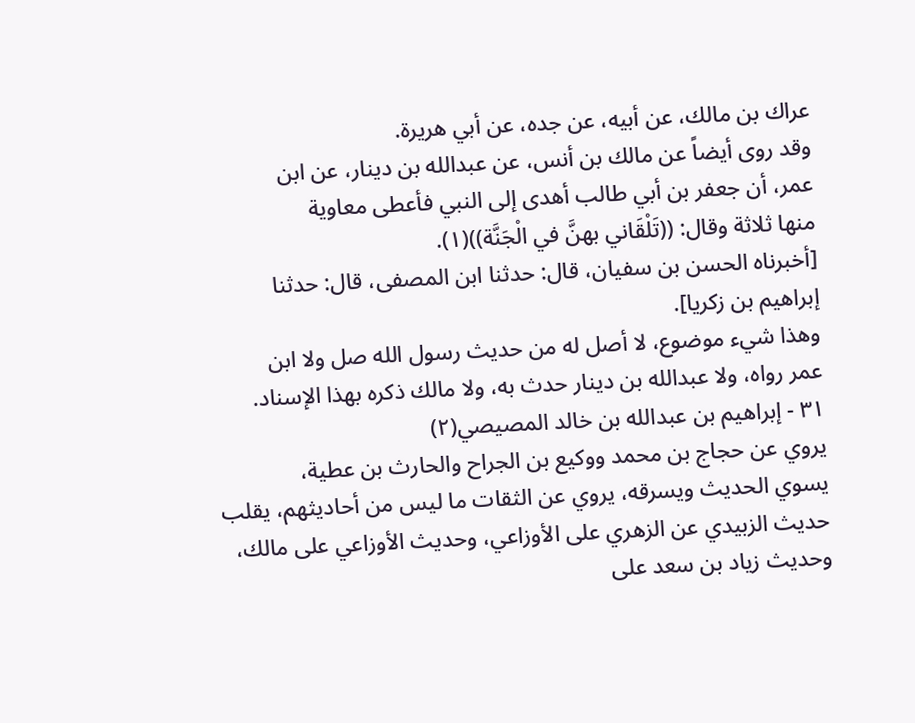عراك بن مالك، عن أبيه، عن جده، عن أبي هريرة.
وقد روى أيضاً عن مالك بن أنس، عن عبدالله بن دينار، عن ابن
عمر، أن جعفر بن أبي طالب أهدى إلى النبي فأعطى معاوية
منها ثلاثة وقال: ((تَلْقَاني بهنَّ في الْجَنَّة))(١).
[أخبرناه الحسن بن سفيان، قال: حدثنا ابن المصفى، قال: حدثنا
إبراهيم بن زكريا].
وهذا شيء موضوع، لا أصل له من حديث رسول الله صل ولا ابن
عمر رواه، ولا عبدالله بن دينار حدث به، ولا مالك ذكره بهذا الإسناد.
٣١ - إبراهيم بن عبدالله بن خالد المصيصي(٢)
يروي عن حجاج بن محمد ووكيع بن الجراح والحارث بن عطية،
يسوي الحديث ويسرقه، يروي عن الثقات ما ليس من أحاديثهم، يقلب
حديث الزبيدي عن الزهري على الأوزاعي، وحديث الأوزاعي على مالك،
وحديث زياد بن سعد على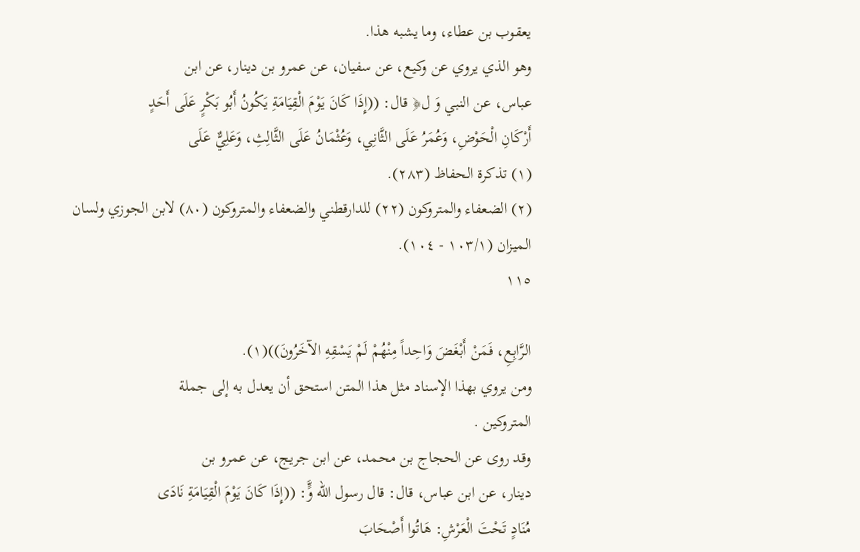يعقوب بن عطاء، وما يشبه هذا.
وهو الذي يروي عن وكيع، عن سفيان، عن عمرو بن دينار، عن ابن
عباس، عن النبي وَ ل﴿ قال: ((إِذَا كَانَ يَوْمَ الْقِيَامَةِ يَكُونُ أَبُو بَكْرٍ عَلَى أَحَدٍ
أَرْكَانِ الْحَوْضِ، وَعُمَرُ عَلَى الثَّانِي، وَعُثْمَانُ عَلَى الثَّالِثِ، وَعَلِيٌّ عَلَى
(١) تذكرة الحفاظ (٢٨٣).
(٢) الضعفاء والمتروكون (٢٢) للدارقطني والضعفاء والمتروكون (٨٠) لابن الجوزي ولسان
الميزان (١٠٣/١ - ١٠٤).
١١٥

الرَّابِعِ، فَمَنْ أَبْغَضَ وَاحِداً مِنْهُمْ لَمْ يَسْقِهِ الآخَرُونَ))(١).
ومن يروي بهذا الإسناد مثل هذا المتن استحق أن يعدل به إلى جملة
المتروكين .
وقد روى عن الحجاج بن محمد، عن ابن جريج، عن عمرو بن
دينار، عن ابن عباس، قال: قال رسول الله وٍَّ: ((إِذَا كَانَ يَوْمَ الْقِيَامَةِ نَادَى
مُنَادٍ تَحْتَ الْعَرْشِ: هَاتُوا أَصْحَابَ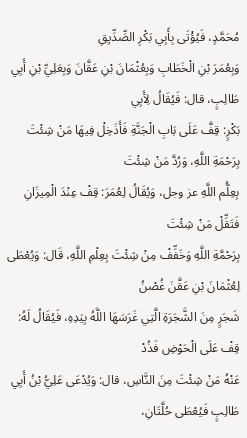مُحَمَّدٍ، فَيُؤْتَى بِأَبِي بَكْرِ الصِّدِّيِقِ
وَبِعُمَرَ بْنِ الْخَطَابِ وَبِعُثْمَانَ بْنِ عَقَّانَ وَبِعَلِيِّ بْنِ أَبِي طَالِبٍ، قال: فَيُقَالُ لِأَبِي
بَكْرٍ: قِفَّ عَلَى بَابِ الْجَنَّةِ فَأَذَخِلْ فِيهَا مَنْ شِئْتَ بِرَحْمَةِ اللَّهِ، وَرُدَّ مَنْ شِئْتَ
بِعِلُّم اللَّهِ عز وجل، وَيُقَالُ لِعُمَرَ: قِفْ عِنْدَ الْمِيزَانِ فَتَقِّلْ مَنْ شِئْتَ
بِرَحْمَّةِ اللَّهِ وَخَفِّفْ مِنْ شِئْتَ بِعِلْمِ اللَّهِ، قَال: وَيُعْطَى لِعُثْمَانَ بْنِ عَقَّنَ غُصْنُ
شَجَرٍ مِنَ الشَّجَرَةِ الَّتِي غَرَسَهَا اللَّهُ بِيَدِهِ، فَيُقَالُ لَهُ: قِفْ عَلَى الْحَوْضِ فَذُدْ
عَنْهُ مَنْ شِئْتَ مِنَ النَّاسِ، قال: وَيُدْعَى عَلِيُّ بْنُ أَبِي طَالِبٍ فَيُعْطَى حُلَّتَانِ،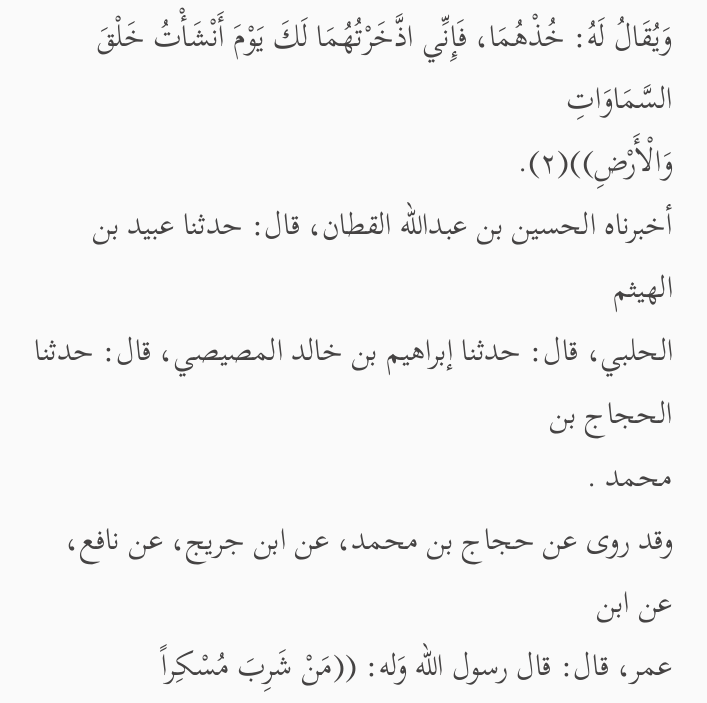وَيُقَالُ لَهُ: خُذْهُمَا، فَإِنِّي اذَّخَرْتُهُمَا لَكَ يَوْمَ أَنْشَأْتُ خَلْقَ السَّمَاوَاتِ
وَالْأَرْضِ))(٢).
أخبرناه الحسين بن عبدالله القطان، قال: حدثنا عبيد بن الهيثم
الحلبي، قال: حدثنا إبراهيم بن خالد المصيصي، قال: حدثنا الحجاج بن
محمد .
وقد روى عن حجاج بن محمد، عن ابن جريج، عن نافع، عن ابن
عمر، قال: قال رسول الله وَله: ((مَنْ شَرِبَ مُسْكِراً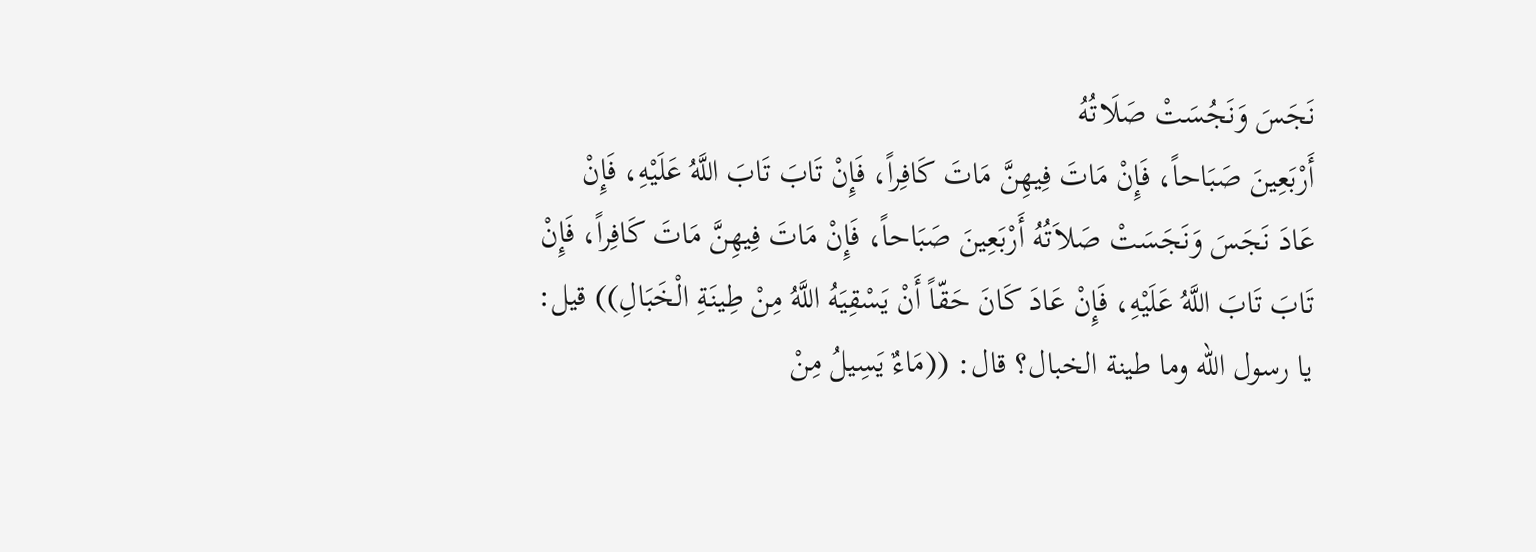نَجَسَ وَنَجُسَتْ صَلَاتُهُ
أَرْبَعِينَ صَبَاحاً، فَإِنْ مَاتَ فِيهِنَّ مَاتَ كَافِراً، فَإِنْ تَابَ تَابَ اللَّهُ عَلَيْهِ، فَإِنْ
عَادَ نَجَسَ وَنَجَسَتْ صَلاَتُهُ أَرْبَعِينَ صَبَاحاً، فَإِنْ مَاتَ فِيهِنَّ مَاتَ كَافِراً، فَإِنْ
تَابَ تَابَ اللَّهُ عَلَيْهِ، فَإِنْ عَادَ كَانَ حَقّاً أَنْ يَسْقِيَهُ اللَّهُ مِنْ طِينَةِ الْخَبَالِ)) قيل:
يا رسول الله وما طينة الخبال؟ قال: ((مَاءٌ يَسِيلُ مِنْ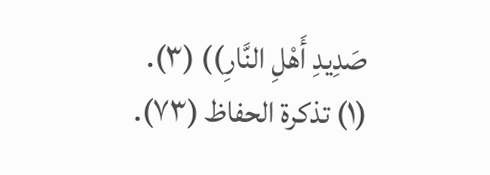صَدِيدِ أَهْلِ النَّارِ)) (٣).
(١) تذكرة الحفاظ (٧٣).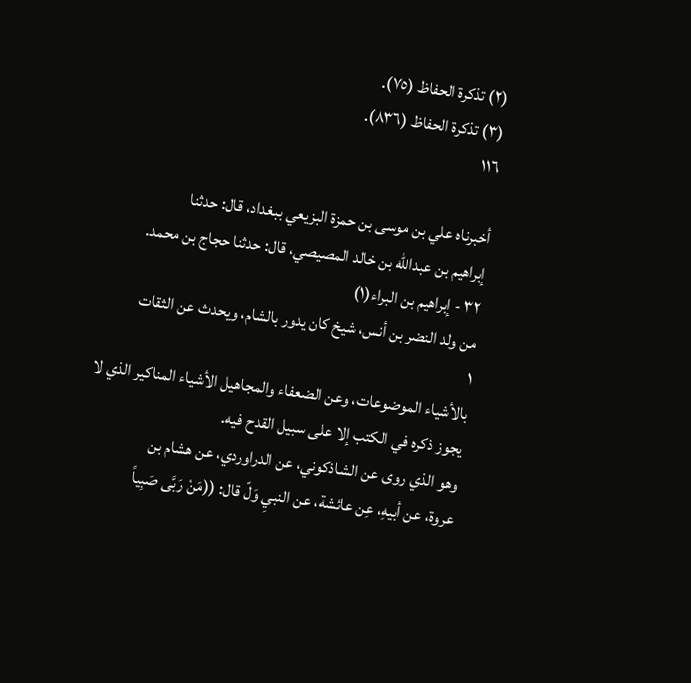(٢) تذكرة الحفاظ (٧٥).
(٣) تذكرة الحفاظ (٨٣٦).
١١٦

أخبرناه علي بن موسى بن حمزة البزيعي ببغداد، قال: حدثنا
إبراهيم بن عبدالله بن خالد المصيصي، قال: حدثنا حجاج بن محمد.
٣٢ - إبراهيم بن البراء(١)
من ولد النضر بن أنس، شيخ كان يدور بالشام، ويحدث عن الثقات
١
بالأشياء الموضوعات، وعن الضعفاء والمجاهيل الأشياء المناكير الذي لا
يجوز ذكره في الكتب إلا على سبيل القدح فيه.
وهو الذي روى عن الشاذكوني، عن الدراوردي، عن هشام بن
عروة، عن أبيهِ، عِن عائشة، عن النبيِ وَلّ قال: ((مَنْ رَبَّى صَبِياً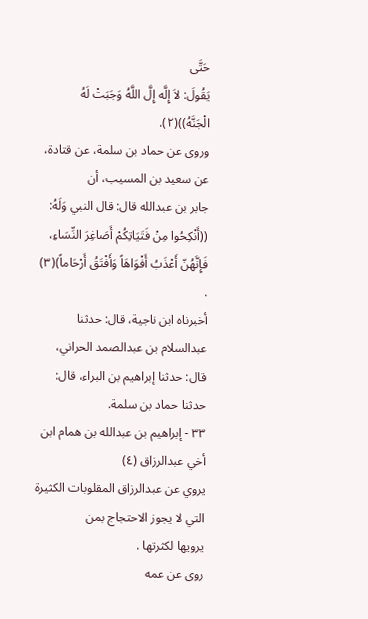حَتَّى
يَقُولَ: لاَ إِلَّه إِلَّ اللَّهُ وَجَبَتْ لَهُ الْجَنَّهُ))(٢).
وروى عن حماد بن سلمة، عن قتادة، عن سعيد بن المسيب، أن
جابر بن عبدالله قال: قال النبي وَلَهُ: ((أَنْكِحُوا مِنْ فَتَيَاتِكُمْ أَصَاغِرَ النِّسَاءِ،
فَإِنَّهُنّ أَعْذَبُ أَفْوَاهَاً وَأَفْتَقُ أَرْحَاماً)(٣) .
أخبرناه ابن ناجية، قال: حدثنا عبدالسلام بن عبدالصمد الحراني،
قال: حدثنا إبراهيم بن البراء، قال: حدثنا حماد بن سلمة.
٣٣ - إبراهيم بن عبدالله بن همام ابن أخي عبدالرزاق (٤)
يروي عن عبدالرزاق المقلوبات الكثيرة التي لا يجوز الاحتجاج بمن
يرويها لكثرتها .
روى عن عمه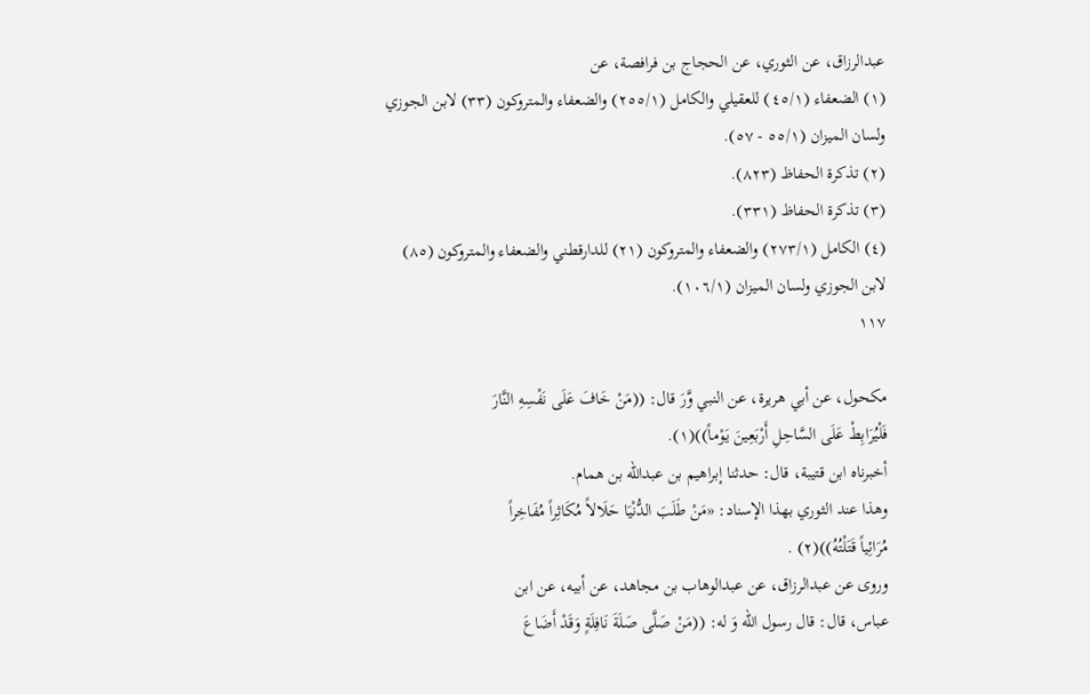عبدالرزاق، عن الثوري، عن الحجاج بن فرافصة، عن
(١) الضعفاء (٤٥/١) للعقيلي والكامل (٢٥٥/١) والضعفاء والمتروكون (٣٣) لابن الجوزي
ولسان الميزان (٥٥/١ - ٥٧).
(٢) تذكرة الحفاظ (٨٢٣).
(٣) تذكرة الحفاظ (٣٣١).
(٤) الكامل (٢٧٣/١) والضعفاء والمتروكون (٢١) للدارقطني والضعفاء والمتروكون (٨٥)
لابن الجوزي ولسان الميزان (١٠٦/١).
١١٧

مكحول، عن أبي هريرة، عن النبي وَّرَ قال: ((مَنْ خَافَ عَلَى نَفْسِهِ النَّارَ
فَلْيُرَابِطْ عَلَى السَّاحِلِ أَرْبَعِينَ يَوْماً))(١).
أخبرناه ابن قتيبة، قال: حدثنا إبراهيم بن عبدالله بن همام.
وهذا عند الثوري بهذا الإسناد: «مَنْ طَلَبَ الدُّنْيَا حَلَالاً مُكَاثِراً مُفَاخِراً
مُرَائِياً قَتَلْتُهُ))(٢) .
وروى عن عبدالرزاق، عن عبدالوهاب بن مجاهد، عن أبيه، عن ابن
عباس، قال: قال رسول الله وَ له: ((مَنْ صَلَّى صَلَةَ نَافِلَةٍ وَقَدْ أَضَاعَ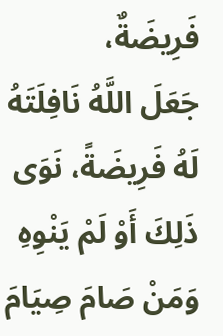فَرِيضَةٌ،
جَعَلَ اللَّهُ نَافِلَتَهُ لَهُ فَرِيضَةً، نَوَى ذَلِكَ أَوْ لَمْ يَنْوِهِ وَمَنْ صَامَ صِيَامَ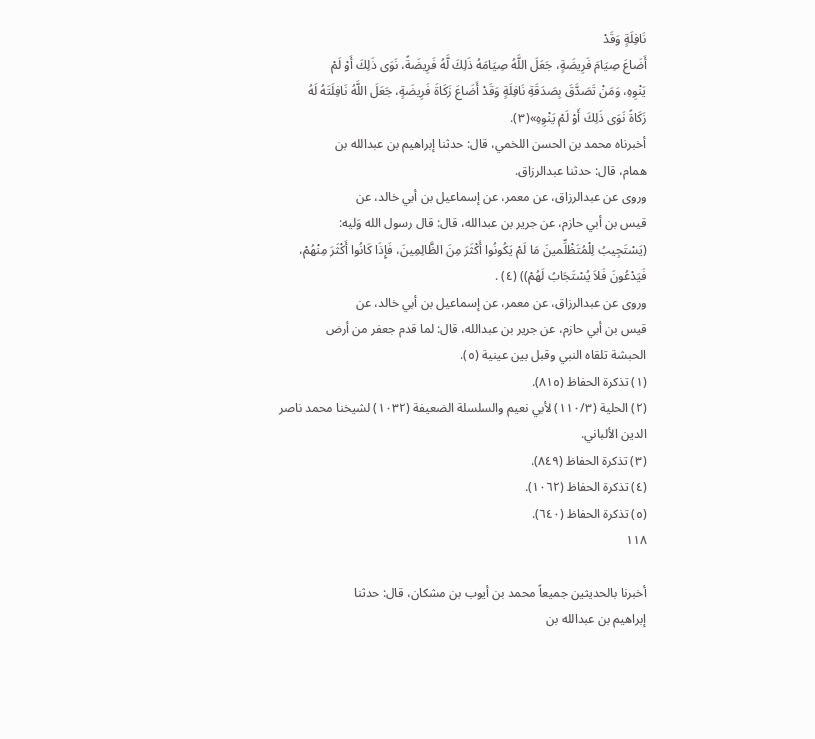نَافِلَةٍ وَقَدْ
أَضَاعَ صِيَامَ فَرِيضَةٍ، جَعَلَ اللَّهُ صِيَامَهُ ذَلِكَ لَّهُ فَرِيضَةً، نَوَى ذَلِكَ أَوْ لَمْ
يَنْوِهِ، وَمَنْ تَصَدَّقَ بِصَدَقَةِ نَافِلَةٍ وَقَدْ أَضَاعَ زَكَاةَ فَرِيضَةٍ، جَعَلَ اللَّهُ نَافِلَتَهُ لَهُ
زَكَاةً نَوَى ذَلِكَ أَوْ لَمْ يَنْوِهِ»(٣).
أخبرناه محمد بن الحسن اللخمي، قال: حدثنا إبراهيم بن عبدالله بن
همام، قال: حدثنا عبدالرزاق.
وروى عن عبدالرزاق، عن معمر، عن إسماعيل بن أبي خالد، عن
قيس بن أبي حازم، عن جرير بن عبدالله، قال: قال رسول الله وَليه:
(يَسْتَجِيبُ لِلْمُتَظْلِّمينَ مَا لَمْ يَكُونُوا أَكْثَرَ مِنَ الظَّالِمِينَ، فَإِذَا كَانُوا أَكْثَرَ مِنْهُمْ،
فَيَدْعُونَ فَلاَ يُسْتَجَابُ لَهُمْ)) (٤) .
وروى عن عبدالرزاق، عن معمر، عن إسماعيل بن أبي خالد، عن
قيس بن أبي حازم، عن جرير بن عبدالله، قال: لما قدم جعفر من أرض
الحبشة تلقاه النبي وقبل بين عينية (٥).
(١) تذكرة الحفاظ (٨١٥).
(٢) الحلية (١١٠/٣) لأبي نعيم والسلسلة الضعيفة (١٠٣٢) لشيخنا محمد ناصر الدين الألباني.
(٣) تذكرة الحفاظ (٨٤٩).
(٤) تذكرة الحفاظ (١٠٦٢).
(٥) تذكرة الحفاظ (٦٤٠).
١١٨

أخبرنا بالحديثين جميعاً محمد بن أيوب بن مشكان، قال: حدثنا
إبراهيم بن عبدالله بن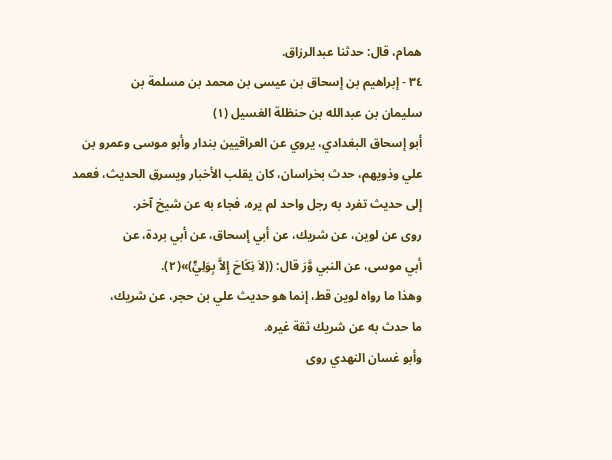همام، قال: حدثنا عبدالرزاق.
٣٤ - إبراهيم بن إسحاق بن عيسى بن محمد بن مسلمة بن
سليمان بن عبدالله بن حنظلة الغسيل (١)
أبو إسحاق البغدادي، يروي عن العراقيين بندار وأبو موسى وعمرو بن
علي وذويهم، حدث بخراسان، كان يقلب الأخبار ويسرق الحديث، فعمد
إلى حديث تفرد به رجل واحد لم يره، فجاء به عن شيخ آخر.
روى عن لوين، عن شريك، عن أبي إسحاق، عن أبي بردة، عن
أبي موسى، عن النبي وَّرَ قال: ((لاَ نِكَاحَ إِلاَّ بِوَلِيٍّ)»(٢).
وهذا ما رواه لوين قط، إنما هو حديث علي بن حجر، عن شريك،
ما حدث به عن شريك ثقة غيره.
وأبو غسان النهدي روى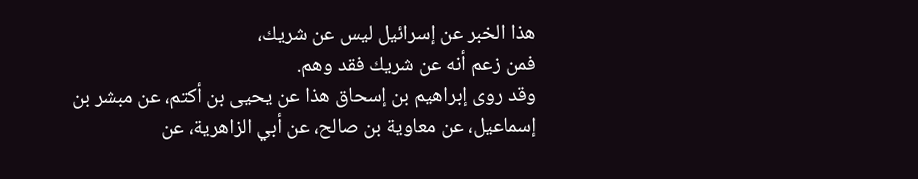هذا الخبر عن إسرائيل ليس عن شريك،
فمن زعم أنه عن شريك فقد وهم.
وقد روى إبراهيم بن إسحاق هذا عن يحيى بن أكتم، عن مبشر بن
إسماعيل، عن معاوية بن صالح، عن أبي الزاهرية، عن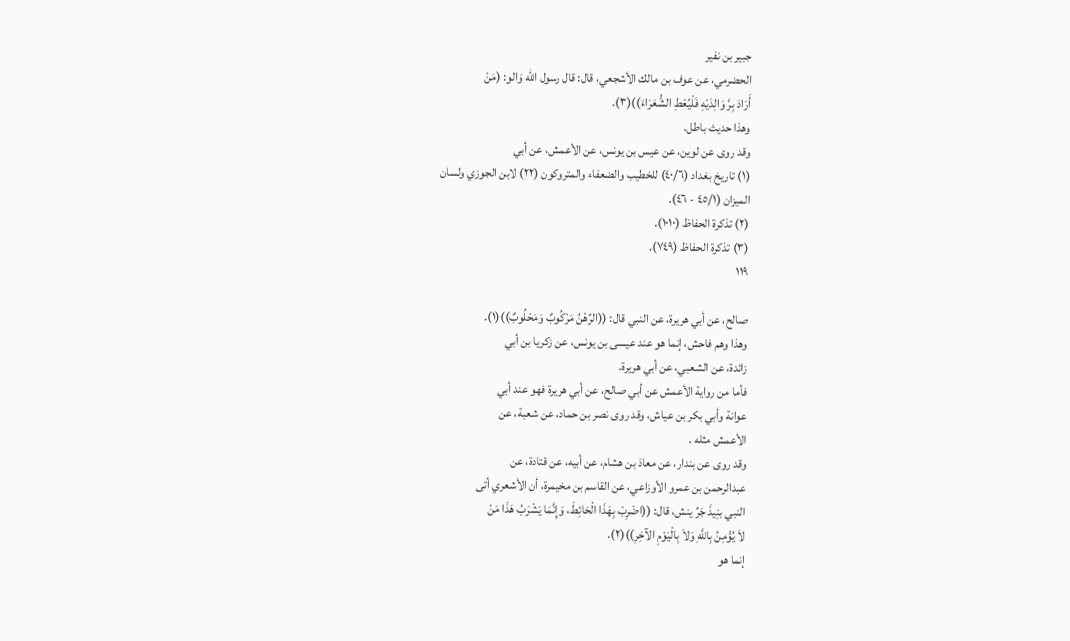جبير بن نفير
الحضرمي، عن عوف بن مالك الأشجعي، قال: قال رسول الله وَالو: (مَنْ
أَرَادَ بِرَّ وَالِدَيْهِ فَلْيُعْطِ الشُّعَرَاءَ))(٣).
وهذا حديث باطل.
وقد روى عن لوين، عن عيس بن يونس، عن الأعمش، عن أبي
(١) تاريخ بغداد (٤٠/٦) للخطيب والضعفاء والمتروكون (٢٢) لابن الجوزي ولسان
الميزان (٤٥/١ - ٤٦).
(٢) تذكرة الحفاظ (١٠١٠).
(٣) تذكرة الحفاظ (٧٤٩).
١١٩

صالح، عن أبي هريرة، عن النبي قال: ((الرِّهْنُ مَرْكُوبٌ وَمَحْلُوبٌ))(١).
وهذا وهم فاحش، إنما هو عند عيسى بن يونس، عن زكريا بن أبي
زائدة، عن الشعبي، عن أبي هريرة.
فأما من رواية الأعمش عن أبي صالح، عن أبي هريرة فهو عند أبي
عوانة وأبي بكر بن عياش، وقد روى نصر بن حماد، عن شعبة، عن
الأعمش مثله .
وقد روى عن بندار، عن معاذ بن هشام، عن أبيه، عن قتادة، عن
عبدالرحمن بن عمرو الأوزاعي، عن القاسم بن مخيمرة، أن الأشعري أتى
النبي بنِيذَ جَرِّ ينش، قال: ((اضْرِبْ بِهَذَا الْحَائِطَ، وَإِنَّمَا يَشْرَبُ هَذَا مَنْ
لاَ يُؤْمِنُ بِاللَّهِ وَلاَ بِالْيَوْمِ الآخِرِ))(٢).
إنما هو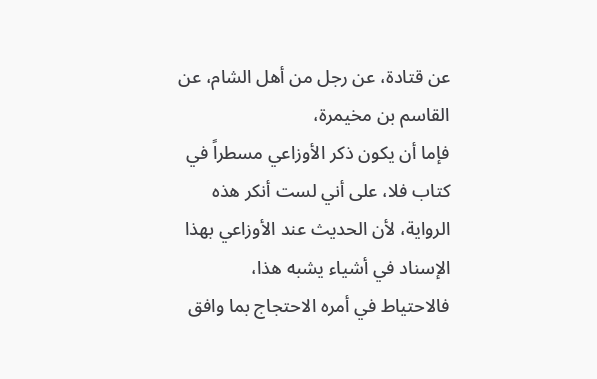عن قتادة، عن رجل من أهل الشام، عن القاسم بن مخيمرة،
فإما أن يكون ذكر الأوزاعي مسطراً في كتاب فلا، على أني لست أنكر هذه
الرواية، لأن الحديث عند الأوزاعي بهذا الإسناد في أشياء يشبه هذا،
فالاحتياط في أمره الاحتجاج بما وافق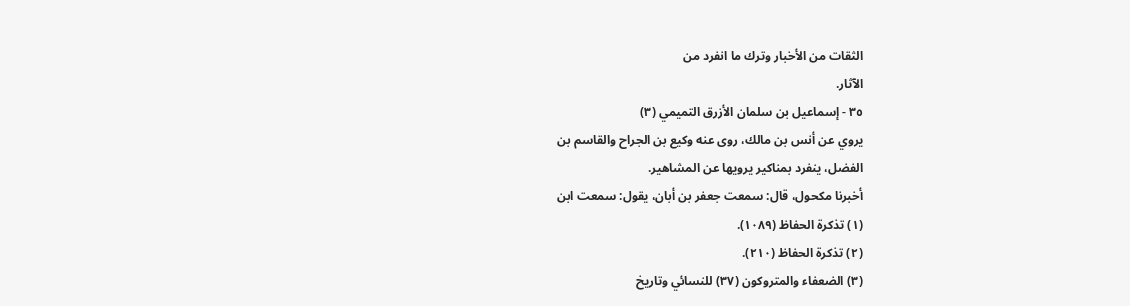الثقات من الأخبار وترك ما انفرد من
الآثار.
٣٥ - إسماعيل بن سلمان الأزرق التميمي (٣)
يروي عن أنس بن مالك، روى عنه وكيع بن الجراح والقاسم بن
الفضل، ينفرد بمناكير يرويها عن المشاهير.
أخبرنا مكحول، قال: سمعت جعفر بن أبان، يقول: سمعت ابن
(١) تذكرة الحفاظ (١٠٨٩).
(٢) تذكرة الحفاظ (٢١٠).
(٣) الضعفاء والمتروكون (٣٧) للنسائي وتاريخ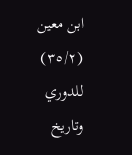ابن معين (٣٥/٢) للدوري وتاريخ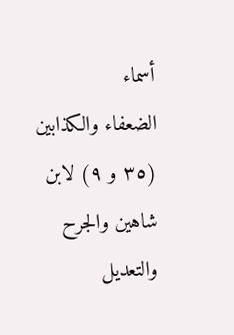أسماء
الضعفاء والكذابين (٣٥ و ٩) لابن شاهين والجرح والتعديل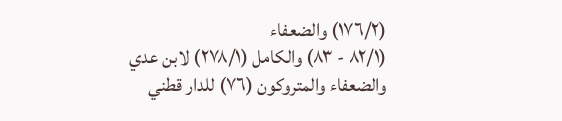(١٧٦/٢) والضعفاء
(٨٢/١ - ٨٣) والكامل (٢٧٨/١) لابن عدي والضعفاء والمتروكون (٧٦) للدار قطني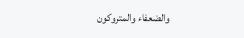والضعفاء والمتروكون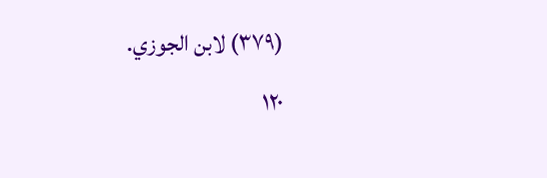(٣٧٩) لابن الجوزي.
١٢٠